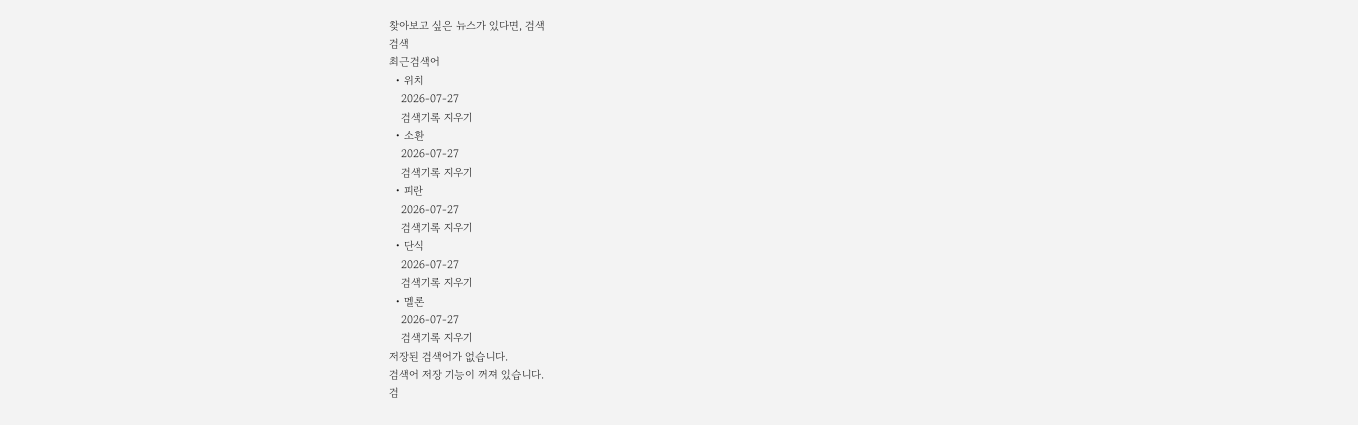찾아보고 싶은 뉴스가 있다면, 검색
검색
최근검색어
  • 위치
    2026-07-27
    검색기록 지우기
  • 소환
    2026-07-27
    검색기록 지우기
  • 피란
    2026-07-27
    검색기록 지우기
  • 단식
    2026-07-27
    검색기록 지우기
  • 멜론
    2026-07-27
    검색기록 지우기
저장된 검색어가 없습니다.
검색어 저장 기능이 꺼져 있습니다.
검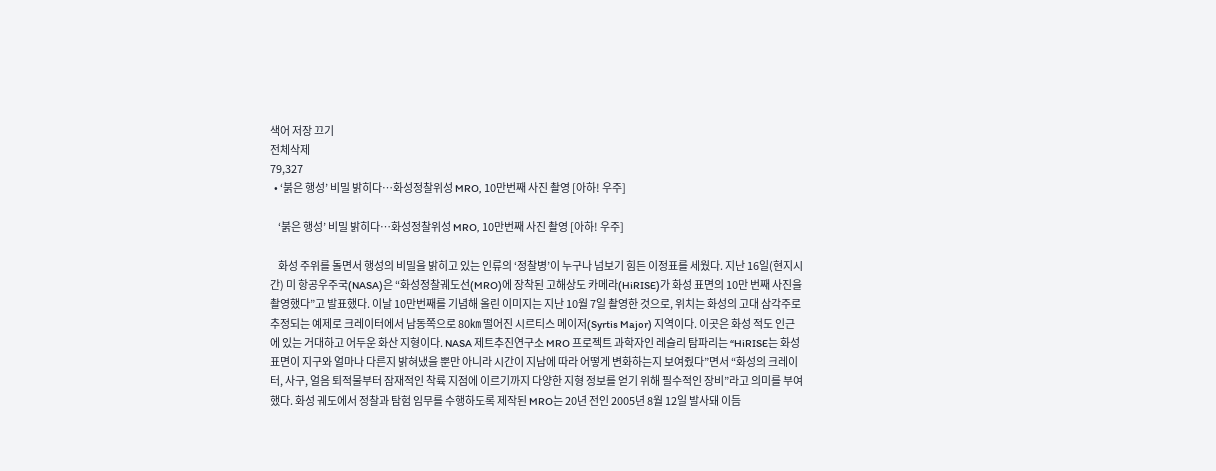색어 저장 끄기
전체삭제
79,327
  • ‘붉은 행성’ 비밀 밝히다…화성정찰위성 MRO, 10만번째 사진 촬영 [아하! 우주]

    ‘붉은 행성’ 비밀 밝히다…화성정찰위성 MRO, 10만번째 사진 촬영 [아하! 우주]

    화성 주위를 돌면서 행성의 비밀을 밝히고 있는 인류의 ‘정찰병’이 누구나 넘보기 힘든 이정표를 세웠다. 지난 16일(현지시간) 미 항공우주국(NASA)은 “화성정찰궤도선(MRO)에 장착된 고해상도 카메라(HiRISE)가 화성 표면의 10만 번째 사진을 촬영했다”고 발표했다. 이날 10만번째를 기념해 올린 이미지는 지난 10월 7일 촬영한 것으로, 위치는 화성의 고대 삼각주로 추정되는 예제로 크레이터에서 남동쪽으로 80㎞ 떨어진 시르티스 메이저(Syrtis Major) 지역이다. 이곳은 화성 적도 인근에 있는 거대하고 어두운 화산 지형이다. NASA 제트추진연구소 MRO 프로젝트 과학자인 레슬리 탐파리는 “HiRISE는 화성 표면이 지구와 얼마나 다른지 밝혀냈을 뿐만 아니라 시간이 지남에 따라 어떻게 변화하는지 보여줬다”면서 “화성의 크레이터, 사구, 얼음 퇴적물부터 잠재적인 착륙 지점에 이르기까지 다양한 지형 정보를 얻기 위해 필수적인 장비”라고 의미를 부여했다. 화성 궤도에서 정찰과 탐험 임무를 수행하도록 제작된 MRO는 20년 전인 2005년 8월 12일 발사돼 이듬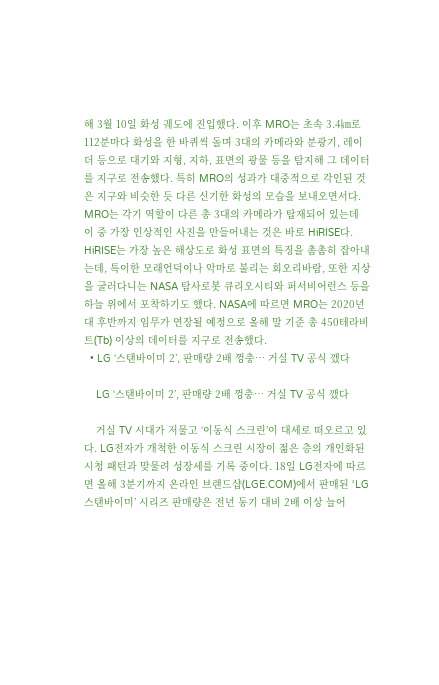해 3월 10일 화성 궤도에 진입했다. 이후 MRO는 초속 3.4㎞로 112분마다 화성을 한 바퀴씩 돌며 3대의 카메라와 분광기, 레이더 등으로 대기와 지형, 지하, 표면의 광물 등을 탐지해 그 데이터를 지구로 전송했다. 특히 MRO의 성과가 대중적으로 각인된 것은 지구와 비슷한 듯 다른 신기한 화성의 모습을 보내오면서다. MRO는 각기 역할이 다른 총 3대의 카메라가 탑재되어 있는데 이 중 가장 인상적인 사진을 만들어내는 것은 바로 HiRISE다. HiRISE는 가장 높은 해상도로 화성 표면의 특징을 촘촘히 잡아내는데, 특이한 모래언덕이나 악마로 불리는 회오리바람, 또한 지상을 굴러다니는 NASA 탐사로봇 큐리오시티와 퍼서비어런스 등을 하늘 위에서 포착하기도 했다. NASA에 따르면 MRO는 2020년대 후반까지 임무가 연장될 예정으로 올해 말 기준 총 450테라비트(Tb) 이상의 데이터를 지구로 전송했다.
  • LG ‘스탠바이미 2’, 판매량 2배 껑충… 거실 TV 공식 깼다

    LG ‘스탠바이미 2’, 판매량 2배 껑충… 거실 TV 공식 깼다

    거실 TV 시대가 저물고 ‘이동식 스크린’이 대세로 떠오르고 있다. LG전자가 개척한 이동식 스크린 시장이 젊은 층의 개인화된 시청 패턴과 맞물려 성장세를 기록 중이다. 18일 LG전자에 따르면 올해 3분기까지 온라인 브랜드샵(LGE.COM)에서 판매된 ‘LG 스탠바이미’ 시리즈 판매량은 전년 동기 대비 2배 이상 늘어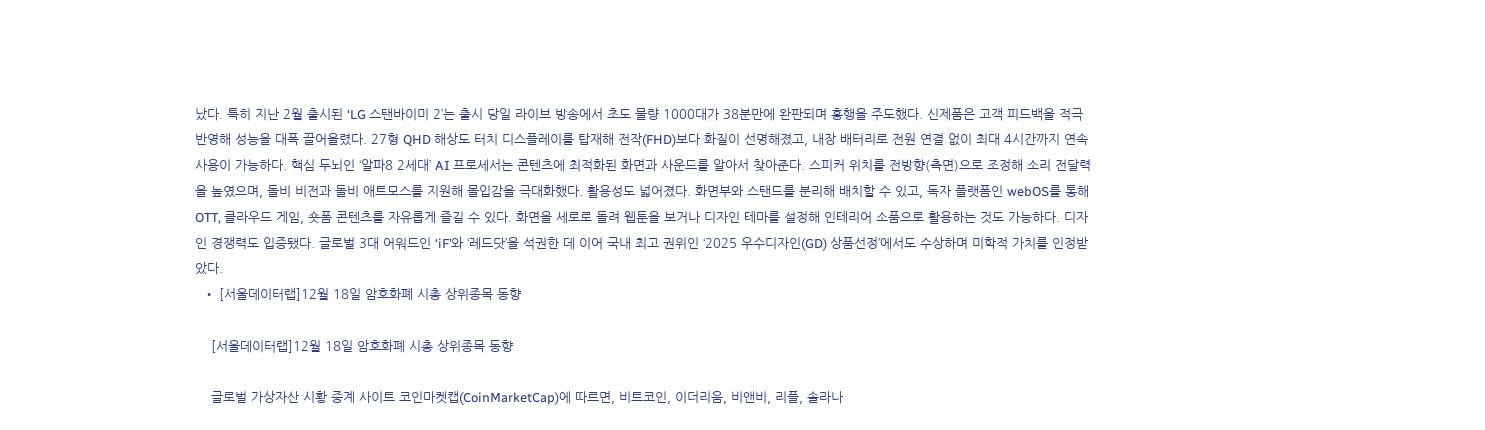났다. 특히 지난 2월 출시된 ‘LG 스탠바이미 2’는 출시 당일 라이브 방송에서 초도 물량 1000대가 38분만에 완판되며 흥행을 주도했다. 신제품은 고객 피드백을 적극 반영해 성능을 대폭 끌어올렸다. 27형 QHD 해상도 터치 디스플레이를 탑재해 전작(FHD)보다 화질이 선명해졌고, 내장 배터리로 전원 연결 없이 최대 4시간까지 연속 사용이 가능하다. 핵심 두뇌인 ‘알파8 2세대’ AI 프로세서는 콘텐츠에 최적화된 화면과 사운드를 알아서 찾아준다. 스피커 위치를 전방향(측면)으로 조정해 소리 전달력을 높였으며, 돌비 비전과 돌비 애트모스를 지원해 몰입감을 극대화했다. 활용성도 넓어졌다. 화면부와 스탠드를 분리해 배치할 수 있고, 독자 플랫폼인 webOS를 통해 OTT, 클라우드 게임, 숏폼 콘텐츠를 자유롭게 즐길 수 있다. 화면을 세로로 돌려 웹툰을 보거나 디자인 테마를 설정해 인테리어 소품으로 활용하는 것도 가능하다. 디자인 경쟁력도 입증됐다. 글로벌 3대 어워드인 ‘iF’와 ‘레드닷’을 석권한 데 이어 국내 최고 권위인 ‘2025 우수디자인(GD) 상품선정’에서도 수상하며 미학적 가치를 인정받았다.
  • [서울데이터랩]12월 18일 암호화폐 시총 상위종목 동향

    [서울데이터랩]12월 18일 암호화폐 시총 상위종목 동향

    글로벌 가상자산 시황 중계 사이트 코인마켓캡(CoinMarketCap)에 따르면, 비트코인, 이더리움, 비앤비, 리플, 솔라나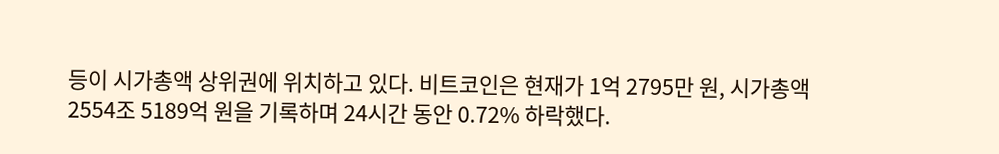등이 시가총액 상위권에 위치하고 있다. 비트코인은 현재가 1억 2795만 원, 시가총액 2554조 5189억 원을 기록하며 24시간 동안 0.72% 하락했다.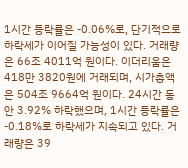1시간 등락률은 -0.06%로, 단기적으로 하락세가 이어질 가능성이 있다. 거래량은 66조 4011억 원이다. 이더리움은 418만 3820원에 거래되며, 시가총액은 504조 9664억 원이다. 24시간 동안 3.92% 하락했으며, 1시간 등락률은 -0.18%로 하락세가 지속되고 있다. 거래량은 39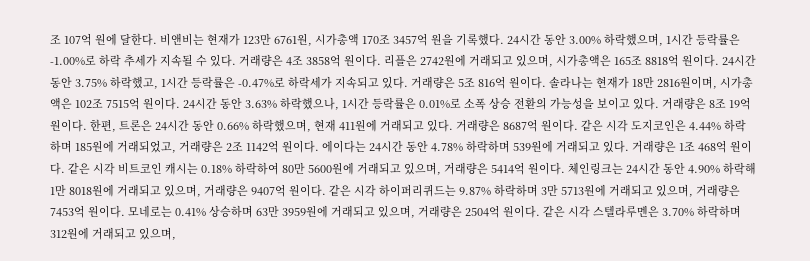조 107억 원에 달한다. 비앤비는 현재가 123만 6761원, 시가총액 170조 3457억 원을 기록했다. 24시간 동안 3.00% 하락했으며, 1시간 등락률은 -1.00%로 하락 추세가 지속될 수 있다. 거래량은 4조 3858억 원이다. 리플은 2742원에 거래되고 있으며, 시가총액은 165조 8818억 원이다. 24시간 동안 3.75% 하락했고, 1시간 등락률은 -0.47%로 하락세가 지속되고 있다. 거래량은 5조 816억 원이다. 솔라나는 현재가 18만 2816원이며, 시가총액은 102조 7515억 원이다. 24시간 동안 3.63% 하락했으나, 1시간 등락률은 0.01%로 소폭 상승 전환의 가능성을 보이고 있다. 거래량은 8조 19억 원이다. 한편, 트론은 24시간 동안 0.66% 하락했으며, 현재 411원에 거래되고 있다. 거래량은 8687억 원이다. 같은 시각 도지코인은 4.44% 하락하며 185원에 거래되었고, 거래량은 2조 1142억 원이다. 에이다는 24시간 동안 4.78% 하락하며 539원에 거래되고 있다. 거래량은 1조 468억 원이다. 같은 시각 비트코인 캐시는 0.18% 하락하여 80만 5600원에 거래되고 있으며, 거래량은 5414억 원이다. 체인링크는 24시간 동안 4.90% 하락해 1만 8018원에 거래되고 있으며, 거래량은 9407억 원이다. 같은 시각 하이퍼리퀴드는 9.87% 하락하며 3만 5713원에 거래되고 있으며, 거래량은 7453억 원이다. 모네로는 0.41% 상승하며 63만 3959원에 거래되고 있으며, 거래량은 2504억 원이다. 같은 시각 스텔라루멘은 3.70% 하락하며 312원에 거래되고 있으며,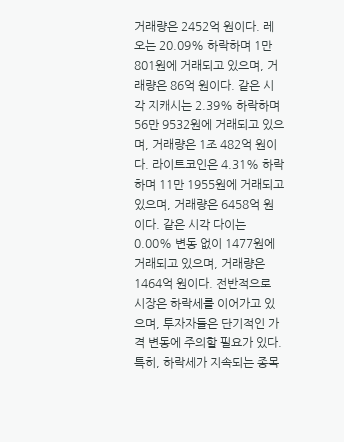거래량은 2452억 원이다. 레오는 20.09% 하락하며 1만 801원에 거래되고 있으며, 거래량은 86억 원이다. 같은 시각 지캐시는 2.39% 하락하며 56만 9532원에 거래되고 있으며, 거래량은 1조 482억 원이다. 라이트코인은 4.31% 하락하며 11만 1955원에 거래되고 있으며, 거래량은 6458억 원이다. 같은 시각 다이는 0.00% 변동 없이 1477원에 거래되고 있으며, 거래량은 1464억 원이다. 전반적으로 시장은 하락세를 이어가고 있으며, 투자자들은 단기적인 가격 변동에 주의할 필요가 있다. 특히, 하락세가 지속되는 종목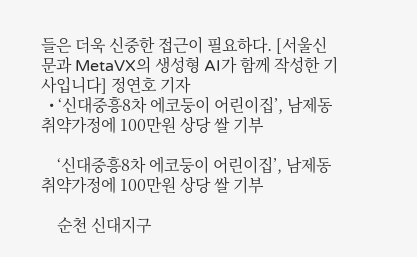들은 더욱 신중한 접근이 필요하다. [서울신문과 MetaVX의 생성형 AI가 함께 작성한 기사입니다] 정연호 기자
  • ‘신대중흥8차 에코둥이 어린이집’, 남제동 취약가정에 100만원 상당 쌀 기부

    ‘신대중흥8차 에코둥이 어린이집’, 남제동 취약가정에 100만원 상당 쌀 기부

    순천 신대지구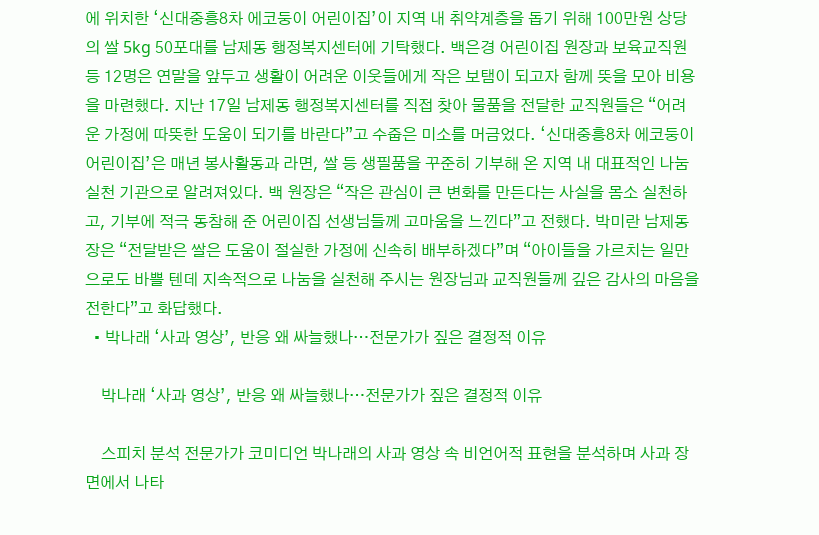에 위치한 ‘신대중흥8차 에코둥이 어린이집’이 지역 내 취약계층을 돕기 위해 100만원 상당의 쌀 5kg 50포대를 남제동 행정복지센터에 기탁했다. 백은경 어린이집 원장과 보육교직원 등 12명은 연말을 앞두고 생활이 어려운 이웃들에게 작은 보탬이 되고자 함께 뜻을 모아 비용을 마련했다. 지난 17일 남제동 행정복지센터를 직접 찾아 물품을 전달한 교직원들은 “어려운 가정에 따뜻한 도움이 되기를 바란다”고 수줍은 미소를 머금었다. ‘신대중흥8차 에코둥이 어린이집’은 매년 봉사활동과 라면, 쌀 등 생필품을 꾸준히 기부해 온 지역 내 대표적인 나눔 실천 기관으로 알려져있다. 백 원장은 “작은 관심이 큰 변화를 만든다는 사실을 몸소 실천하고, 기부에 적극 동참해 준 어린이집 선생님들께 고마움을 느낀다”고 전했다. 박미란 남제동장은 “전달받은 쌀은 도움이 절실한 가정에 신속히 배부하겠다”며 “아이들을 가르치는 일만으로도 바쁠 텐데 지속적으로 나눔을 실천해 주시는 원장님과 교직원들께 깊은 감사의 마음을 전한다”고 화답했다.
  • 박나래 ‘사과 영상’, 반응 왜 싸늘했나…전문가가 짚은 결정적 이유

    박나래 ‘사과 영상’, 반응 왜 싸늘했나…전문가가 짚은 결정적 이유

    스피치 분석 전문가가 코미디언 박나래의 사과 영상 속 비언어적 표현을 분석하며 사과 장면에서 나타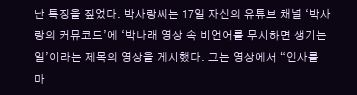난 특징을 짚었다. 박사랑씨는 17일 자신의 유튜브 채널 ‘박사랑의 커뮤코드’에 ‘박나래 영상 속 비언어를 무시하면 생기는 일’이라는 제목의 영상을 게시했다. 그는 영상에서 “인사를 마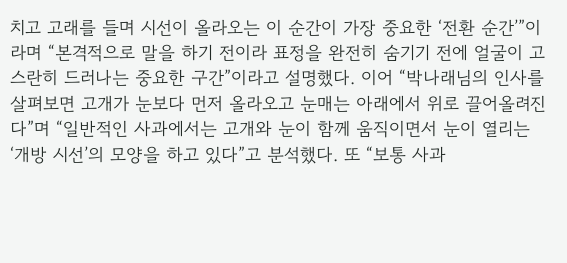치고 고래를 들며 시선이 올라오는 이 순간이 가장 중요한 ‘전환 순간’”이라며 “본격적으로 말을 하기 전이라 표정을 완전히 숨기기 전에 얼굴이 고스란히 드러나는 중요한 구간”이라고 설명했다. 이어 “박나래님의 인사를 살펴보면 고개가 눈보다 먼저 올라오고 눈매는 아래에서 위로 끌어올려진다”며 “일반적인 사과에서는 고개와 눈이 함께 움직이면서 눈이 열리는 ‘개방 시선’의 모양을 하고 있다”고 분석했다. 또 “보통 사과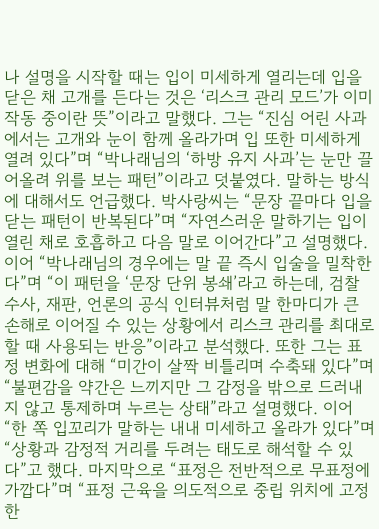나 설명을 시작할 때는 입이 미세하게 열리는데 입을 닫은 채 고개를 든다는 것은 ‘리스크 관리 모드’가 이미 작동 중이란 뜻”이라고 말했다. 그는 “진심 어린 사과에서는 고개와 눈이 함께 올라가며 입 또한 미세하게 열려 있다”며 “박나래님의 ‘하방 유지 사과’는 눈만 끌어올려 위를 보는 패턴”이라고 덧붙였다. 말하는 방식에 대해서도 언급했다. 박사랑씨는 “문장 끝마다 입을 닫는 패턴이 반복된다”며 “자연스러운 말하기는 입이 열린 채로 호흡하고 다음 말로 이어간다”고 설명했다. 이어 “박나래님의 경우에는 말 끝 즉시 입술을 밀착한다”며 “이 패턴을 ‘문장 단위 봉쇄’라고 하는데, 검찰 수사, 재판, 언론의 공식 인터뷰처럼 말 한마디가 큰 손해로 이어질 수 있는 상황에서 리스크 관리를 최대로 할 때 사용되는 반응”이라고 분석했다. 또한 그는 표정 변화에 대해 “미간이 살짝 비틀리며 수축돼 있다”며 “불편감을 약간은 느끼지만 그 감정을 밖으로 드러내지 않고 통제하며 누르는 상태”라고 설명했다. 이어 “한 쪽 입꼬리가 말하는 내내 미세하고 올라가 있다”며 “상황과 감정적 거리를 두려는 태도로 해석할 수 있다”고 했다. 마지막으로 “표정은 전반적으로 무표정에 가깝다”며 “표정 근육을 의도적으로 중립 위치에 고정한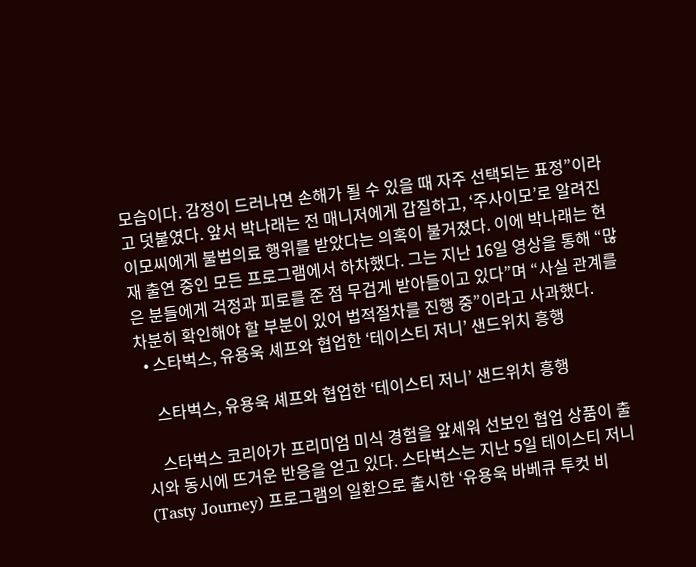모습이다. 감정이 드러나면 손해가 될 수 있을 때 자주 선택되는 표정”이라고 덧붙였다. 앞서 박나래는 전 매니저에게 갑질하고, ‘주사이모’로 알려진 이모씨에게 불법의료 행위를 받았다는 의혹이 불거졌다. 이에 박나래는 현재 출연 중인 모든 프로그램에서 하차했다. 그는 지난 16일 영상을 통해 “많은 분들에게 걱정과 피로를 준 점 무겁게 받아들이고 있다”며 “사실 관계를 차분히 확인해야 할 부분이 있어 법적절차를 진행 중”이라고 사과했다.
  • 스타벅스, 유용욱 셰프와 협업한 ‘테이스티 저니’ 샌드위치 흥행

    스타벅스, 유용욱 셰프와 협업한 ‘테이스티 저니’ 샌드위치 흥행

    스타벅스 코리아가 프리미엄 미식 경험을 앞세워 선보인 협업 상품이 출시와 동시에 뜨거운 반응을 얻고 있다. 스타벅스는 지난 5일 테이스티 저니(Tasty Journey) 프로그램의 일환으로 출시한 ‘유용욱 바베큐 투컷 비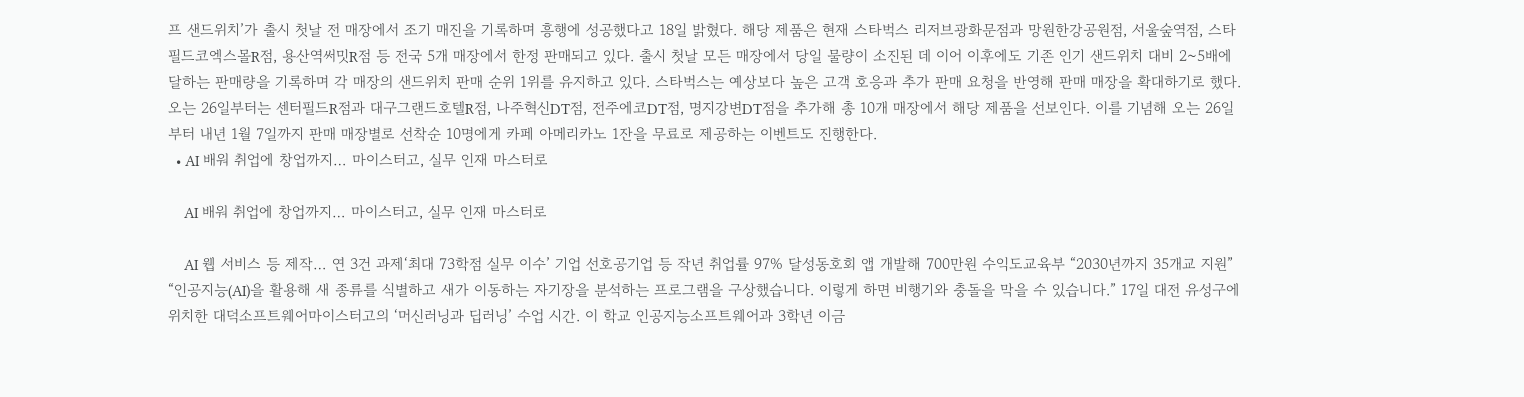프 샌드위치’가 출시 첫날 전 매장에서 조기 매진을 기록하며 흥행에 성공했다고 18일 밝혔다. 해당 제품은 현재 스타벅스 리저브광화문점과 망원한강공원점, 서울숲역점, 스타필드코엑스몰R점, 용산역써밋R점 등 전국 5개 매장에서 한정 판매되고 있다. 출시 첫날 모든 매장에서 당일 물량이 소진된 데 이어 이후에도 기존 인기 샌드위치 대비 2~5배에 달하는 판매량을 기록하며 각 매장의 샌드위치 판매 순위 1위를 유지하고 있다. 스타벅스는 예상보다 높은 고객 호응과 추가 판매 요청을 반영해 판매 매장을 확대하기로 했다. 오는 26일부터는 센터필드R점과 대구그랜드호텔R점, 나주혁신DT점, 전주에코DT점, 명지강변DT점을 추가해 총 10개 매장에서 해당 제품을 선보인다. 이를 기념해 오는 26일부터 내년 1월 7일까지 판매 매장별로 선착순 10명에게 카페 아메리카노 1잔을 무료로 제공하는 이벤트도 진행한다.
  • AI 배워 취업에 창업까지… 마이스터고, 실무 인재 마스터로

    AI 배워 취업에 창업까지… 마이스터고, 실무 인재 마스터로

    AI 웹 서비스 등 제작… 연 3건 과제‘최대 73학점 실무 이수’ 기업 선호공기업 등 작년 취업률 97% 달성동호회 앱 개발해 700만원 수익도교육부 “2030년까지 35개교 지원” “인공지능(AI)을 활용해 새 종류를 식별하고 새가 이동하는 자기장을 분석하는 프로그램을 구상했습니다. 이렇게 하면 비행기와 충돌을 막을 수 있습니다.” 17일 대전 유성구에 위치한 대덕소프트웨어마이스터고의 ‘머신러닝과 딥러닝’ 수업 시간. 이 학교 인공지능소프트웨어과 3학년 이금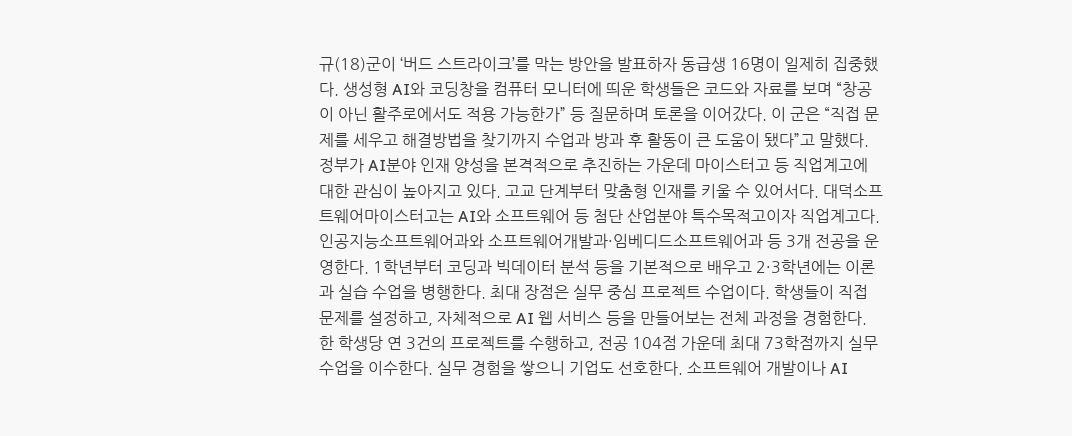규(18)군이 ‘버드 스트라이크’를 막는 방안을 발표하자 동급생 16명이 일제히 집중했다. 생성형 AI와 코딩창을 컴퓨터 모니터에 띄운 학생들은 코드와 자료를 보며 “창공이 아닌 활주로에서도 적용 가능한가” 등 질문하며 토론을 이어갔다. 이 군은 “직접 문제를 세우고 해결방법을 찾기까지 수업과 방과 후 활동이 큰 도움이 됐다”고 말했다. 정부가 AI분야 인재 양성을 본격적으로 추진하는 가운데 마이스터고 등 직업계고에 대한 관심이 높아지고 있다. 고교 단계부터 맞춤형 인재를 키울 수 있어서다. 대덕소프트웨어마이스터고는 AI와 소프트웨어 등 첨단 산업분야 특수목적고이자 직업계고다. 인공지능소프트웨어과와 소프트웨어개발과·임베디드소프트웨어과 등 3개 전공을 운영한다. 1학년부터 코딩과 빅데이터 분석 등을 기본적으로 배우고 2·3학년에는 이론과 실습 수업을 병행한다. 최대 장점은 실무 중심 프로젝트 수업이다. 학생들이 직접 문제를 설정하고, 자체적으로 AI 웹 서비스 등을 만들어보는 전체 과정을 경험한다. 한 학생당 연 3건의 프로젝트를 수행하고, 전공 104점 가운데 최대 73학점까지 실무 수업을 이수한다. 실무 경험을 쌓으니 기업도 선호한다. 소프트웨어 개발이나 AI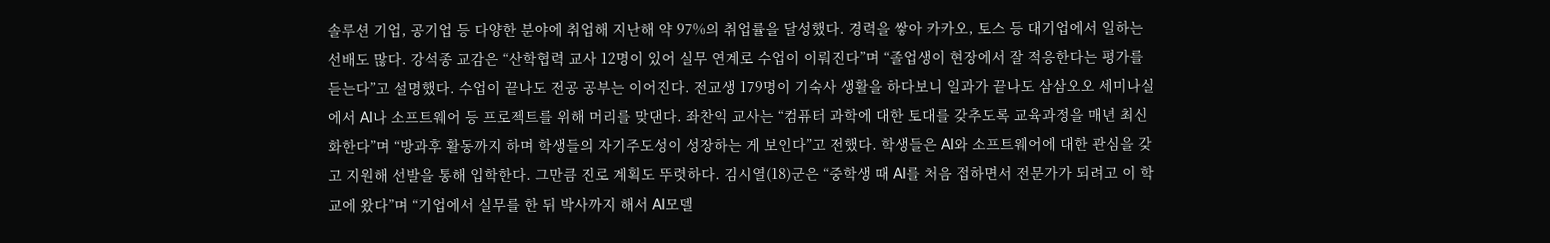솔루션 기업, 공기업 등 다양한 분야에 취업해 지난해 약 97%의 취업률을 달성했다. 경력을 쌓아 카카오, 토스 등 대기업에서 일하는 선배도 많다. 강석종 교감은 “산학협력 교사 12명이 있어 실무 연계로 수업이 이뤄진다”며 “졸업생이 현장에서 잘 적응한다는 평가를 듣는다”고 설명했다. 수업이 끝나도 전공 공부는 이어진다. 전교생 179명이 기숙사 생활을 하다보니 일과가 끝나도 삼삼오오 세미나실에서 AI나 소프트웨어 등 프로젝트를 위해 머리를 맞댄다. 좌찬익 교사는 “컴퓨터 과학에 대한 토대를 갖추도록 교육과정을 매년 최신화한다”며 “방과후 활동까지 하며 학생들의 자기주도성이 성장하는 게 보인다”고 전했다. 학생들은 AI와 소프트웨어에 대한 관심을 갖고 지원해 선발을 통해 입학한다. 그만큼 진로 계획도 뚜렷하다. 김시열(18)군은 “중학생 때 AI를 처음 접하면서 전문가가 되려고 이 학교에 왔다”며 “기업에서 실무를 한 뒤 박사까지 해서 AI모델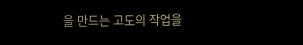을 만드는 고도의 작업을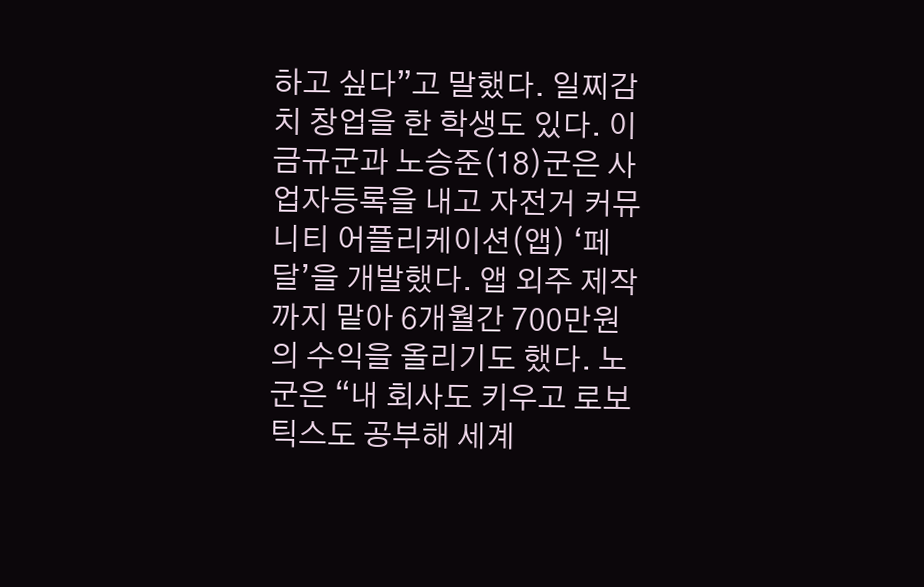하고 싶다”고 말했다. 일찌감치 창업을 한 학생도 있다. 이금규군과 노승준(18)군은 사업자등록을 내고 자전거 커뮤니티 어플리케이션(앱) ‘페달’을 개발했다. 앱 외주 제작까지 맡아 6개월간 700만원의 수익을 올리기도 했다. 노군은 “내 회사도 키우고 로보틱스도 공부해 세계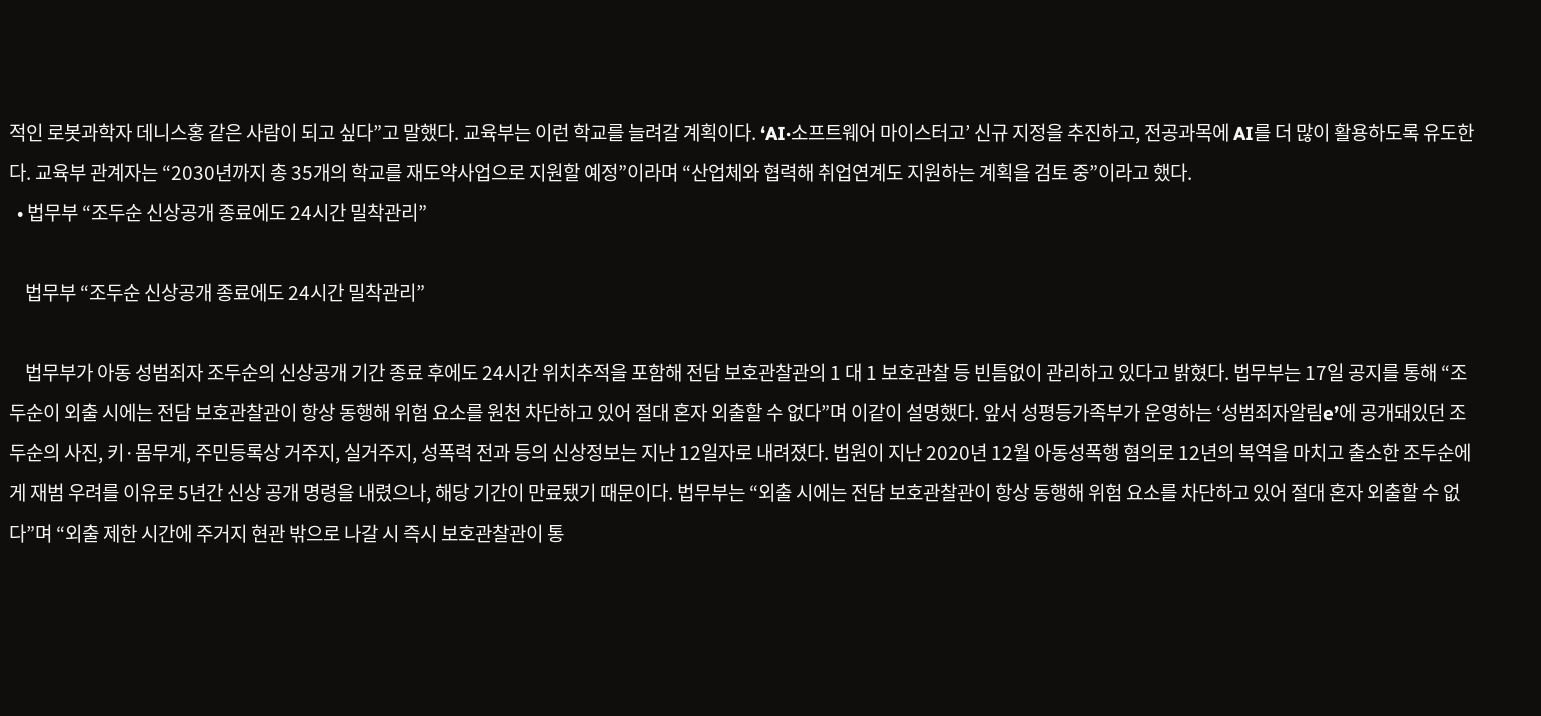적인 로봇과학자 데니스홍 같은 사람이 되고 싶다”고 말했다. 교육부는 이런 학교를 늘려갈 계획이다. ‘AI·소프트웨어 마이스터고’ 신규 지정을 추진하고, 전공과목에 AI를 더 많이 활용하도록 유도한다. 교육부 관계자는 “2030년까지 총 35개의 학교를 재도약사업으로 지원할 예정”이라며 “산업체와 협력해 취업연계도 지원하는 계획을 검토 중”이라고 했다.
  • 법무부 “조두순 신상공개 종료에도 24시간 밀착관리”

    법무부 “조두순 신상공개 종료에도 24시간 밀착관리”

    법무부가 아동 성범죄자 조두순의 신상공개 기간 종료 후에도 24시간 위치추적을 포함해 전담 보호관찰관의 1 대 1 보호관찰 등 빈틈없이 관리하고 있다고 밝혔다. 법무부는 17일 공지를 통해 “조두순이 외출 시에는 전담 보호관찰관이 항상 동행해 위험 요소를 원천 차단하고 있어 절대 혼자 외출할 수 없다”며 이같이 설명했다. 앞서 성평등가족부가 운영하는 ‘성범죄자알림e’에 공개돼있던 조두순의 사진, 키·몸무게, 주민등록상 거주지, 실거주지, 성폭력 전과 등의 신상정보는 지난 12일자로 내려졌다. 법원이 지난 2020년 12월 아동성폭행 혐의로 12년의 복역을 마치고 출소한 조두순에게 재범 우려를 이유로 5년간 신상 공개 명령을 내렸으나, 해당 기간이 만료됐기 때문이다. 법무부는 “외출 시에는 전담 보호관찰관이 항상 동행해 위험 요소를 차단하고 있어 절대 혼자 외출할 수 없다”며 “외출 제한 시간에 주거지 현관 밖으로 나갈 시 즉시 보호관찰관이 통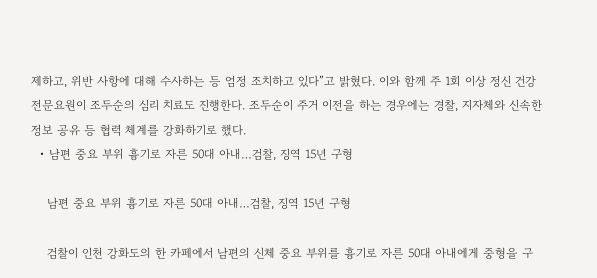제하고, 위반 사항에 대해 수사하는 등 엄정 조치하고 있다”고 밝혔다. 이와 함께 주 1회 이상 정신 건강 전문요원이 조두순의 심리 치료도 진행한다. 조두순이 주거 이전을 하는 경우에는 경찰, 지자체와 신속한 정보 공유 등 협력 체계를 강화하기로 했다.
  • 남편 중요 부위 흉기로 자른 50대 아내…검찰, 징역 15년 구형

    남편 중요 부위 흉기로 자른 50대 아내…검찰, 징역 15년 구형

    검찰이 인천 강화도의 한 카페에서 남편의 신체 중요 부위를 흉기로 자른 50대 아내에게 중형을 구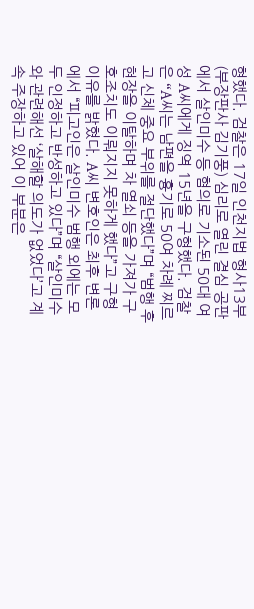형했다. 검찰은 17일 인천지법 형사13부(부장판사 김기풍) 심리로 열린 결심 공판에서 살인미수 등 혐의로 기소된 50대 여성 A씨에게 징역 15년을 구형했다. 검찰은 “A씨는 남편을 흉기로 50여 차례 찌르고 신체 중요 부위를 절단했다”며 “범행 후 현장을 이탈하며 차 열쇠 등을 가져가 구호조치도 이뤄지지 못하게 했다”고 구형 이유를 밝혔다. A씨 변호인은 최후 변론에서 “피고인은 살인미수 범행 외에는 모두 인정하고 반성하고 있다”며 “살인미수와 관련해선 ‘살해할 의도가 없었다’고 계속 주장하고 있어 이 부분은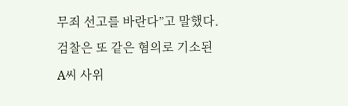무죄 선고를 바란다”고 말했다. 검찰은 또 같은 혐의로 기소된 A씨 사위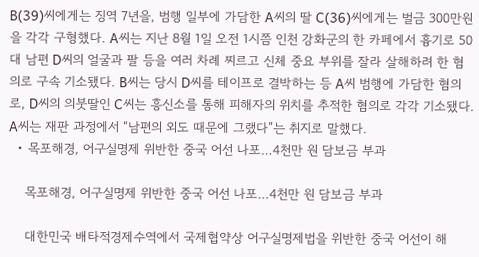B(39)씨에게는 징역 7년을, 범행 일부에 가담한 A씨의 딸 C(36)씨에게는 벌금 300만원을 각각 구형했다. A씨는 지난 8월 1일 오전 1시쯤 인천 강화군의 한 카페에서 흉기로 50대 남편 D씨의 얼굴과 팔 등을 여러 차례 찌르고 신체 중요 부위를 잘라 살해하려 한 혐의로 구속 기소됐다. B씨는 당시 D씨를 테이프로 결박하는 등 A씨 범행에 가담한 혐의로, D씨의 의붓딸인 C씨는 흥신소를 통해 피해자의 위치를 추적한 혐의로 각각 기소됐다. A씨는 재판 과정에서 “남편의 외도 때문에 그랬다”는 취지로 말했다.
  • 목포해경, 어구실명제 위반한 중국 어선 나포…4천만 원 담보금 부과

    목포해경, 어구실명제 위반한 중국 어선 나포…4천만 원 담보금 부과

    대한민국 배타적경제수역에서 국제협약상 어구실명제법을 위반한 중국 어선이 해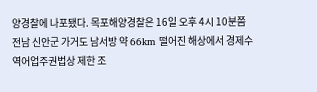양경찰에 나포됐다. 목포해양경찰은 16일 오후 4시 10분쯤 전남 신안군 가거도 남서방 약 66km 떨어진 해상에서 경제수역어업주권법상 제한 조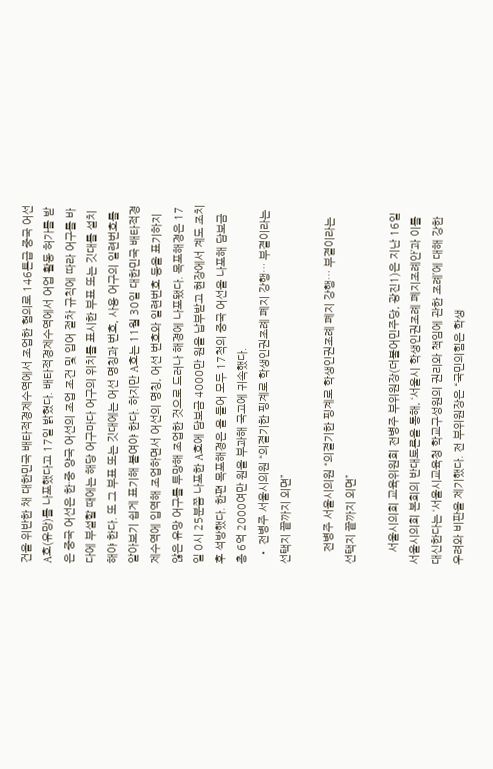건을 위반한 채 대한민국 배타적경제수역에서 조업한 혐의로 146톤급 중국 어선 A호(유망)를 나포했다고 17일 밝혔다. 배타적경제수역에서 어업 활동 허가를 받은 중국 어선은 한·중 양국 어선의 조업 조건 및 입어 절차 규칙에 따라 어구를 바다에 부설할 때에는 해당 어구마다 어구의 위치를 표시한 부표 또는 깃대를 설치해야 한다. 또 그 부표 또는 깃대에는 어선 명칭과 번호, 사용 어구의 일련번호를 알아보기 쉽게 표기해 붙여야 한다. 하지만 A호는 11월 30일 대한민국 배타적경제수역에 입역해 조업하면서 어선의 명칭, 어선 번호와 일련번호 등을 표기하지 않은 유망 어구를 투망해 조업한 것으로 드러나 해경에 나포됐다. 목포해경은 17일 0시 25분쯤 나포한 A호에 담보금 4000만 원을 납부받고 현장에서 계도 조치 후 석방했다. 한편 목포해경은 올 들어 모두 17척의 중국 어선을 나포해 담보금 총 6억 2000여만 원을 부과해 국고에 귀속했다.
  • 전병주 서울시의원 “의결기한 핑계로 학생인권조례 폐지 강행… 부결이라는 선택지 끝까지 외면”

    전병주 서울시의원 “의결기한 핑계로 학생인권조례 폐지 강행… 부결이라는 선택지 끝까지 외면”

    서울시의회 교육위원회 전병주 부위원장(더불어민주당, 광진1)은 지난 16일 서울시의회 본회의 반대토론을 통해, ‘서울시 학생인권조례 폐지조례안’과 이를 대신한다는 ‘서울시교육청 학교구성원의 권리와 책임에 관한 조례’에 대해 강한 우려와 비판을 제기했다. 전 부위원장은 “국민의힘은 학생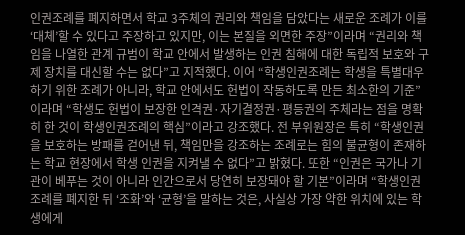인권조례를 폐지하면서 학교 3주체의 권리와 책임을 담았다는 새로운 조례가 이를 ‘대체’할 수 있다고 주장하고 있지만, 이는 본질을 외면한 주장”이라며 “권리와 책임을 나열한 관계 규범이 학교 안에서 발생하는 인권 침해에 대한 독립적 보호와 구제 장치를 대신할 수는 없다”고 지적했다. 이어 “학생인권조례는 학생을 특별대우하기 위한 조례가 아니라, 학교 안에서도 헌법이 작동하도록 만든 최소한의 기준”이라며 “학생도 헌법이 보장한 인격권·자기결정권·평등권의 주체라는 점을 명확히 한 것이 학생인권조례의 핵심”이라고 강조했다. 전 부위원장은 특히 “학생인권을 보호하는 방패를 걷어낸 뒤, 책임만을 강조하는 조례로는 힘의 불균형이 존재하는 학교 현장에서 학생 인권을 지켜낼 수 없다”고 밝혔다. 또한 “인권은 국가나 기관이 베푸는 것이 아니라 인간으로서 당연히 보장돼야 할 기본”이라며 “학생인권조례를 폐지한 뒤 ‘조화’와 ‘균형’을 말하는 것은, 사실상 가장 약한 위치에 있는 학생에게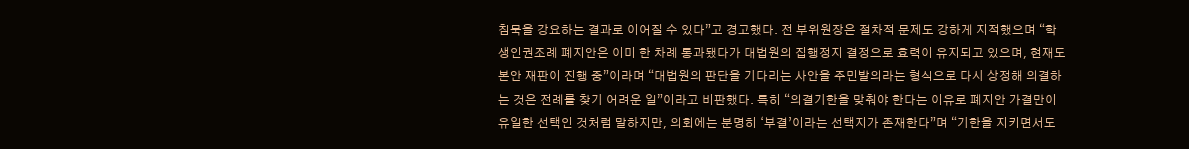침묵을 강요하는 결과로 이어질 수 있다”고 경고했다. 전 부위원장은 절차적 문제도 강하게 지적했으며 “학생인권조례 폐지안은 이미 한 차례 통과됐다가 대법원의 집행정지 결정으로 효력이 유지되고 있으며, 현재도 본안 재판이 진행 중”이라며 “대법원의 판단을 기다리는 사안을 주민발의라는 형식으로 다시 상정해 의결하는 것은 전례를 찾기 어려운 일”이라고 비판했다. 특히 “의결기한을 맞춰야 한다는 이유로 폐지안 가결만이 유일한 선택인 것처럼 말하지만, 의회에는 분명히 ‘부결’이라는 선택지가 존재한다”며 “기한을 지키면서도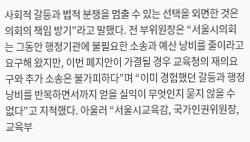사회적 갈등과 법적 분쟁을 멈출 수 있는 선택을 외면한 것은 의회의 책임 방기”라고 말했다. 전 부위원장은 “서울시의회는 그동안 행정기관에 불필요한 소송과 예산 낭비를 줄이라고 요구해 왔지만, 이번 폐지안이 가결될 경우 교육청의 재의요구와 추가 소송은 불가피하다”며 “이미 경험했던 갈등과 행정 낭비를 반복하면서까지 얻을 실익이 무엇인지 묻지 않을 수 없다”고 지적했다. 아울러 “서울시교육감, 국가인권위원장, 교육부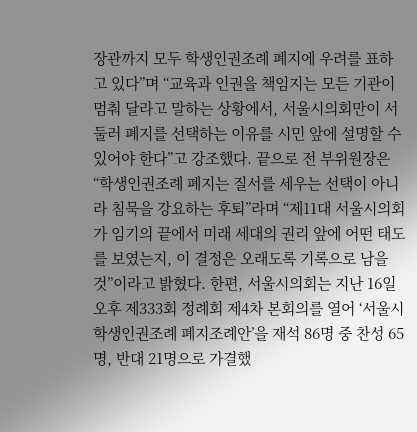장관까지 모두 학생인권조례 폐지에 우려를 표하고 있다”며 “교육과 인권을 책임지는 모든 기관이 멈춰 달라고 말하는 상황에서, 서울시의회만이 서둘러 폐지를 선택하는 이유를 시민 앞에 설명할 수 있어야 한다”고 강조했다. 끝으로 전 부위원장은 “학생인권조례 폐지는 질서를 세우는 선택이 아니라 침묵을 강요하는 후퇴”라며 “제11대 서울시의회가 임기의 끝에서 미래 세대의 권리 앞에 어떤 태도를 보였는지, 이 결정은 오래도록 기록으로 남을 것”이라고 밝혔다. 한편, 서울시의회는 지난 16일 오후 제333회 정례회 제4차 본회의를 열어 ‘서울시 학생인권조례 폐지조례안’을 재석 86명 중 찬성 65명, 반대 21명으로 가결했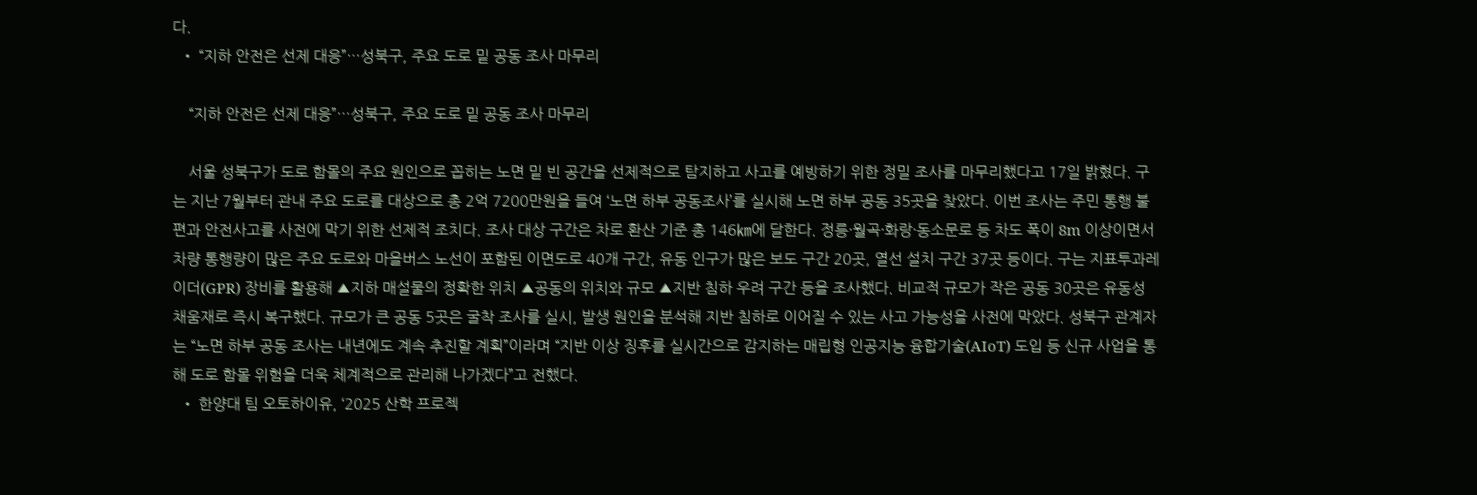다.
  • “지하 안전은 선제 대응”…성북구, 주요 도로 밑 공동 조사 마무리

    “지하 안전은 선제 대응”…성북구, 주요 도로 밑 공동 조사 마무리

    서울 성북구가 도로 함몰의 주요 원인으로 꼽히는 노면 밑 빈 공간을 선제적으로 탐지하고 사고를 예방하기 위한 정밀 조사를 마무리했다고 17일 밝혔다. 구는 지난 7월부터 관내 주요 도로를 대상으로 총 2억 7200만원을 들여 ‘노면 하부 공동조사’를 실시해 노면 하부 공동 35곳을 찾았다. 이번 조사는 주민 통행 불편과 안전사고를 사전에 막기 위한 선제적 조치다. 조사 대상 구간은 차로 환산 기준 총 146㎞에 달한다. 정릉·월곡·화랑·동소문로 등 차도 폭이 8m 이상이면서 차량 통행량이 많은 주요 도로와 마을버스 노선이 포함된 이면도로 40개 구간, 유동 인구가 많은 보도 구간 20곳, 열선 설치 구간 37곳 등이다. 구는 지표투과레이더(GPR) 장비를 활용해 ▲지하 매설물의 정확한 위치 ▲공동의 위치와 규모 ▲지반 침하 우려 구간 등을 조사했다. 비교적 규모가 작은 공동 30곳은 유동성 채움재로 즉시 복구했다. 규모가 큰 공동 5곳은 굴착 조사를 실시, 발생 원인을 분석해 지반 침하로 이어질 수 있는 사고 가능성을 사전에 막았다. 성북구 관계자는 “노면 하부 공동 조사는 내년에도 계속 추진할 계획”이라며 “지반 이상 징후를 실시간으로 감지하는 매립형 인공지능 융합기술(AIoT) 도입 등 신규 사업을 통해 도로 함몰 위험을 더욱 체계적으로 관리해 나가겠다”고 전했다.
  • 한양대 팀 오토하이유, ‘2025 산학 프로젝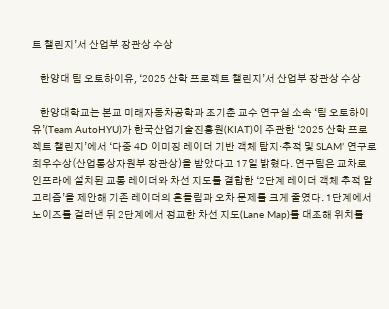트 챌린지’서 산업부 장관상 수상

    한양대 팀 오토하이유, ‘2025 산학 프로젝트 챌린지’서 산업부 장관상 수상

    한양대학교는 본교 미래자동차공학과 조기춘 교수 연구실 소속 ‘팀 오토하이유’(Team AutoHYU)가 한국산업기술진흥원(KIAT)이 주관한 ‘2025 산학 프로젝트 챌린지’에서 ‘다중 4D 이미징 레이더 기반 객체 탐지·추적 및 SLAM’ 연구로 최우수상(산업통상자원부 장관상)을 받았다고 17일 밝혔다. 연구팀은 교차로 인프라에 설치된 교통 레이더와 차선 지도를 결합한 ‘2단계 레이더 객체 추적 알고리즘’을 제안해 기존 레이더의 흔들림과 오차 문제를 크게 줄였다. 1단계에서 노이즈를 걸러낸 뒤 2단계에서 정교한 차선 지도(Lane Map)를 대조해 위치를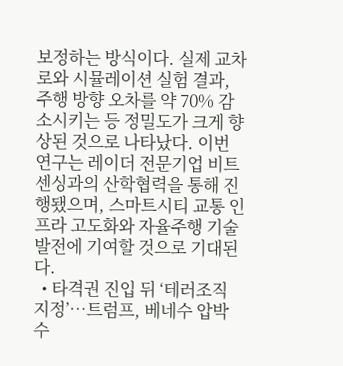보정하는 방식이다. 실제 교차로와 시뮬레이션 실험 결과, 주행 방향 오차를 약 70% 감소시키는 등 정밀도가 크게 향상된 것으로 나타났다. 이번 연구는 레이더 전문기업 비트센싱과의 산학협력을 통해 진행됐으며, 스마트시티 교통 인프라 고도화와 자율주행 기술 발전에 기여할 것으로 기대된다.
  • 타격권 진입 뒤 ‘테러조직 지정’…트럼프, 베네수 압박 수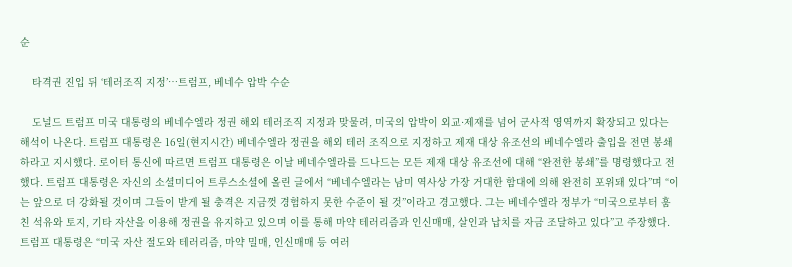순

    타격권 진입 뒤 ‘테러조직 지정’…트럼프, 베네수 압박 수순

    도널드 트럼프 미국 대통령의 베네수엘라 정권 해외 테러조직 지정과 맞물려, 미국의 압박이 외교·제재를 넘어 군사적 영역까지 확장되고 있다는 해석이 나온다. 트럼프 대통령은 16일(현지시간) 베네수엘라 정권을 해외 테러 조직으로 지정하고 제재 대상 유조선의 베네수엘라 출입을 전면 봉쇄하라고 지시했다. 로이터 통신에 따르면 트럼프 대통령은 이날 베네수엘라를 드나드는 모든 제재 대상 유조선에 대해 “완전한 봉쇄”를 명령했다고 전했다. 트럼프 대통령은 자신의 소셜미디어 트루스소셜에 올린 글에서 “베네수엘라는 남미 역사상 가장 거대한 함대에 의해 완전히 포위돼 있다”며 “이는 앞으로 더 강화될 것이며 그들이 받게 될 충격은 지금껏 경험하지 못한 수준이 될 것”이라고 경고했다. 그는 베네수엘라 정부가 “미국으로부터 훔친 석유와 토지, 기타 자산을 이용해 정권을 유지하고 있으며 이를 통해 마약 테러리즘과 인신매매, 살인과 납치를 자금 조달하고 있다”고 주장했다. 트럼프 대통령은 “미국 자산 절도와 테러리즘, 마약 밀매, 인신매매 등 여러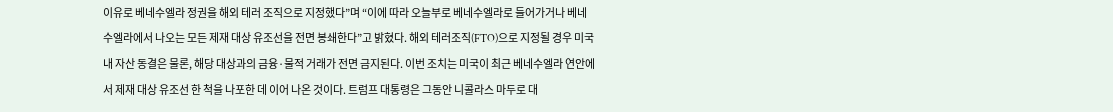이유로 베네수엘라 정권을 해외 테러 조직으로 지정했다”며 “이에 따라 오늘부로 베네수엘라로 들어가거나 베네수엘라에서 나오는 모든 제재 대상 유조선을 전면 봉쇄한다”고 밝혔다. 해외 테러조직(FTO)으로 지정될 경우 미국 내 자산 동결은 물론, 해당 대상과의 금융·물적 거래가 전면 금지된다. 이번 조치는 미국이 최근 베네수엘라 연안에서 제재 대상 유조선 한 척을 나포한 데 이어 나온 것이다. 트럼프 대통령은 그동안 니콜라스 마두로 대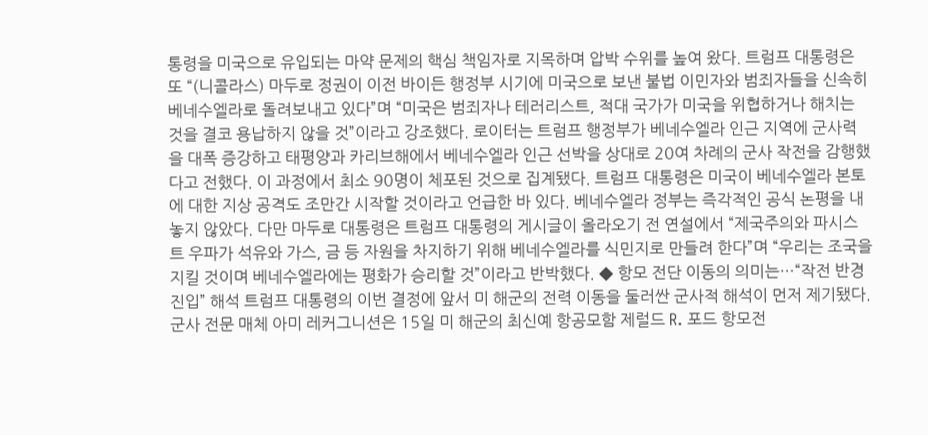통령을 미국으로 유입되는 마약 문제의 핵심 책임자로 지목하며 압박 수위를 높여 왔다. 트럼프 대통령은 또 “(니콜라스) 마두로 정권이 이전 바이든 행정부 시기에 미국으로 보낸 불법 이민자와 범죄자들을 신속히 베네수엘라로 돌려보내고 있다”며 “미국은 범죄자나 테러리스트, 적대 국가가 미국을 위협하거나 해치는 것을 결코 용납하지 않을 것”이라고 강조했다. 로이터는 트럼프 행정부가 베네수엘라 인근 지역에 군사력을 대폭 증강하고 태평양과 카리브해에서 베네수엘라 인근 선박을 상대로 20여 차례의 군사 작전을 감행했다고 전했다. 이 과정에서 최소 90명이 체포된 것으로 집계됐다. 트럼프 대통령은 미국이 베네수엘라 본토에 대한 지상 공격도 조만간 시작할 것이라고 언급한 바 있다. 베네수엘라 정부는 즉각적인 공식 논평을 내놓지 않았다. 다만 마두로 대통령은 트럼프 대통령의 게시글이 올라오기 전 연설에서 “제국주의와 파시스트 우파가 석유와 가스, 금 등 자원을 차지하기 위해 베네수엘라를 식민지로 만들려 한다”며 “우리는 조국을 지킬 것이며 베네수엘라에는 평화가 승리할 것”이라고 반박했다. ◆ 항모 전단 이동의 의미는…“작전 반경 진입” 해석 트럼프 대통령의 이번 결정에 앞서 미 해군의 전력 이동을 둘러싼 군사적 해석이 먼저 제기됐다. 군사 전문 매체 아미 레커그니션은 15일 미 해군의 최신예 항공모함 제럴드 R. 포드 항모전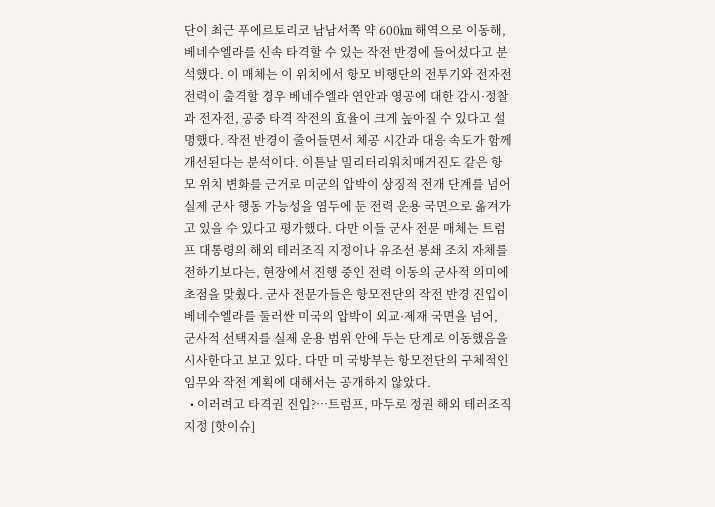단이 최근 푸에르토리코 남남서쪽 약 600㎞ 해역으로 이동해, 베네수엘라를 신속 타격할 수 있는 작전 반경에 들어섰다고 분석했다. 이 매체는 이 위치에서 항모 비행단의 전투기와 전자전 전력이 출격할 경우 베네수엘라 연안과 영공에 대한 감시·정찰과 전자전, 공중 타격 작전의 효율이 크게 높아질 수 있다고 설명했다. 작전 반경이 줄어들면서 체공 시간과 대응 속도가 함께 개선된다는 분석이다. 이튿날 밀리터리워치매거진도 같은 항모 위치 변화를 근거로 미군의 압박이 상징적 전개 단계를 넘어 실제 군사 행동 가능성을 염두에 둔 전력 운용 국면으로 옮겨가고 있을 수 있다고 평가했다. 다만 이들 군사 전문 매체는 트럼프 대통령의 해외 테러조직 지정이나 유조선 봉쇄 조치 자체를 전하기보다는, 현장에서 진행 중인 전력 이동의 군사적 의미에 초점을 맞췄다. 군사 전문가들은 항모전단의 작전 반경 진입이 베네수엘라를 둘러싼 미국의 압박이 외교·제재 국면을 넘어, 군사적 선택지를 실제 운용 범위 안에 두는 단계로 이동했음을 시사한다고 보고 있다. 다만 미 국방부는 항모전단의 구체적인 임무와 작전 계획에 대해서는 공개하지 않았다.
  • 이러려고 타격권 진입?…트럼프, 마두로 정권 해외 테러조직 지정 [핫이슈]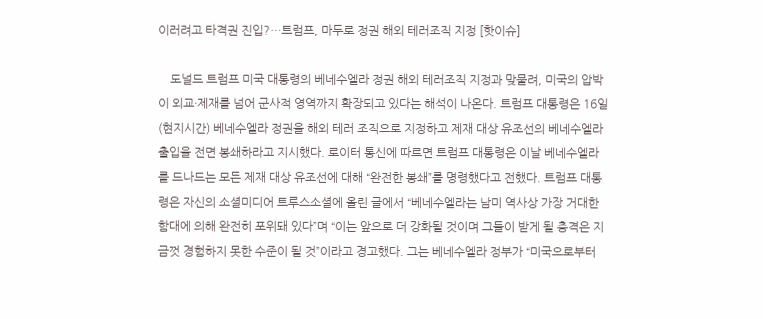이러려고 타격권 진입?…트럼프, 마두로 정권 해외 테러조직 지정 [핫이슈]

    도널드 트럼프 미국 대통령의 베네수엘라 정권 해외 테러조직 지정과 맞물려, 미국의 압박이 외교·제재를 넘어 군사적 영역까지 확장되고 있다는 해석이 나온다. 트럼프 대통령은 16일(현지시간) 베네수엘라 정권을 해외 테러 조직으로 지정하고 제재 대상 유조선의 베네수엘라 출입을 전면 봉쇄하라고 지시했다. 로이터 통신에 따르면 트럼프 대통령은 이날 베네수엘라를 드나드는 모든 제재 대상 유조선에 대해 “완전한 봉쇄”를 명령했다고 전했다. 트럼프 대통령은 자신의 소셜미디어 트루스소셜에 올린 글에서 “베네수엘라는 남미 역사상 가장 거대한 함대에 의해 완전히 포위돼 있다”며 “이는 앞으로 더 강화될 것이며 그들이 받게 될 충격은 지금껏 경험하지 못한 수준이 될 것”이라고 경고했다. 그는 베네수엘라 정부가 “미국으로부터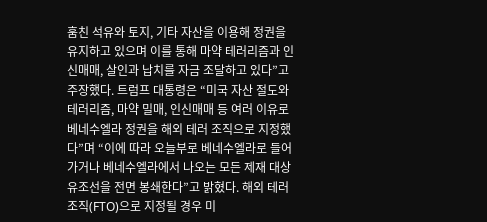훔친 석유와 토지, 기타 자산을 이용해 정권을 유지하고 있으며 이를 통해 마약 테러리즘과 인신매매, 살인과 납치를 자금 조달하고 있다”고 주장했다. 트럼프 대통령은 “미국 자산 절도와 테러리즘, 마약 밀매, 인신매매 등 여러 이유로 베네수엘라 정권을 해외 테러 조직으로 지정했다”며 “이에 따라 오늘부로 베네수엘라로 들어가거나 베네수엘라에서 나오는 모든 제재 대상 유조선을 전면 봉쇄한다”고 밝혔다. 해외 테러조직(FTO)으로 지정될 경우 미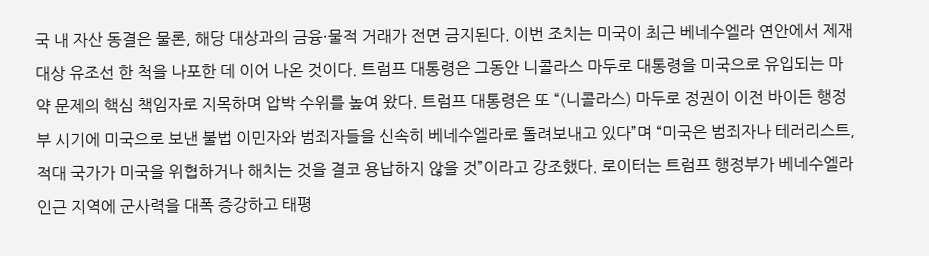국 내 자산 동결은 물론, 해당 대상과의 금융·물적 거래가 전면 금지된다. 이번 조치는 미국이 최근 베네수엘라 연안에서 제재 대상 유조선 한 척을 나포한 데 이어 나온 것이다. 트럼프 대통령은 그동안 니콜라스 마두로 대통령을 미국으로 유입되는 마약 문제의 핵심 책임자로 지목하며 압박 수위를 높여 왔다. 트럼프 대통령은 또 “(니콜라스) 마두로 정권이 이전 바이든 행정부 시기에 미국으로 보낸 불법 이민자와 범죄자들을 신속히 베네수엘라로 돌려보내고 있다”며 “미국은 범죄자나 테러리스트, 적대 국가가 미국을 위협하거나 해치는 것을 결코 용납하지 않을 것”이라고 강조했다. 로이터는 트럼프 행정부가 베네수엘라 인근 지역에 군사력을 대폭 증강하고 태평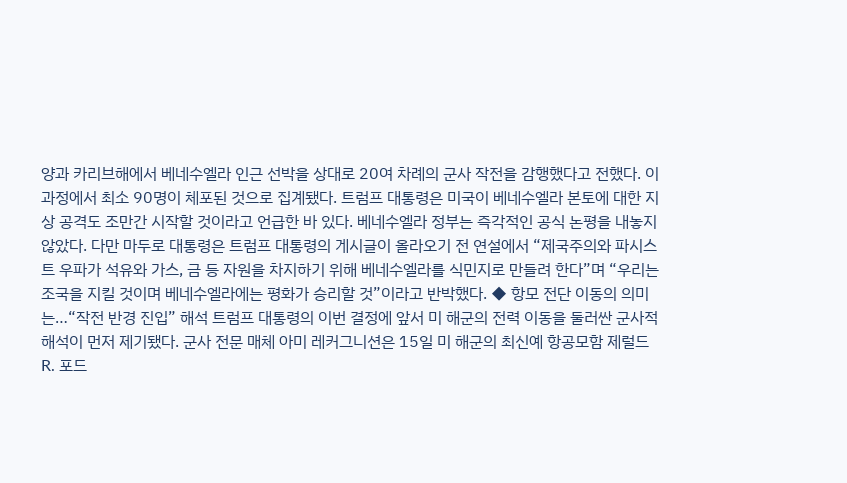양과 카리브해에서 베네수엘라 인근 선박을 상대로 20여 차례의 군사 작전을 감행했다고 전했다. 이 과정에서 최소 90명이 체포된 것으로 집계됐다. 트럼프 대통령은 미국이 베네수엘라 본토에 대한 지상 공격도 조만간 시작할 것이라고 언급한 바 있다. 베네수엘라 정부는 즉각적인 공식 논평을 내놓지 않았다. 다만 마두로 대통령은 트럼프 대통령의 게시글이 올라오기 전 연설에서 “제국주의와 파시스트 우파가 석유와 가스, 금 등 자원을 차지하기 위해 베네수엘라를 식민지로 만들려 한다”며 “우리는 조국을 지킬 것이며 베네수엘라에는 평화가 승리할 것”이라고 반박했다. ◆ 항모 전단 이동의 의미는…“작전 반경 진입” 해석 트럼프 대통령의 이번 결정에 앞서 미 해군의 전력 이동을 둘러싼 군사적 해석이 먼저 제기됐다. 군사 전문 매체 아미 레커그니션은 15일 미 해군의 최신예 항공모함 제럴드 R. 포드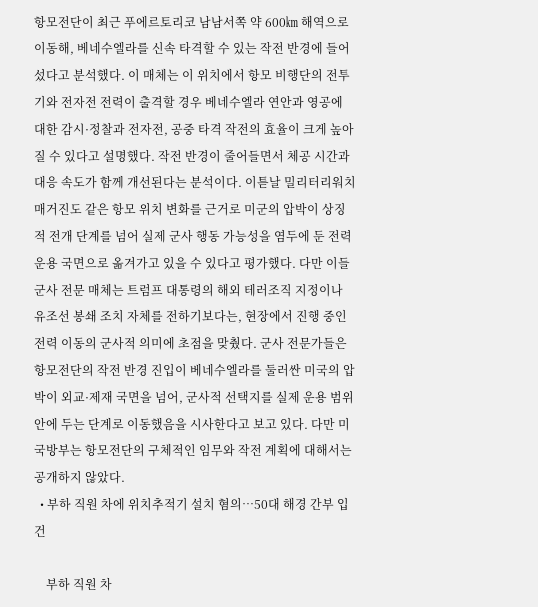항모전단이 최근 푸에르토리코 남남서쪽 약 600㎞ 해역으로 이동해, 베네수엘라를 신속 타격할 수 있는 작전 반경에 들어섰다고 분석했다. 이 매체는 이 위치에서 항모 비행단의 전투기와 전자전 전력이 출격할 경우 베네수엘라 연안과 영공에 대한 감시·정찰과 전자전, 공중 타격 작전의 효율이 크게 높아질 수 있다고 설명했다. 작전 반경이 줄어들면서 체공 시간과 대응 속도가 함께 개선된다는 분석이다. 이튿날 밀리터리워치매거진도 같은 항모 위치 변화를 근거로 미군의 압박이 상징적 전개 단계를 넘어 실제 군사 행동 가능성을 염두에 둔 전력 운용 국면으로 옮겨가고 있을 수 있다고 평가했다. 다만 이들 군사 전문 매체는 트럼프 대통령의 해외 테러조직 지정이나 유조선 봉쇄 조치 자체를 전하기보다는, 현장에서 진행 중인 전력 이동의 군사적 의미에 초점을 맞췄다. 군사 전문가들은 항모전단의 작전 반경 진입이 베네수엘라를 둘러싼 미국의 압박이 외교·제재 국면을 넘어, 군사적 선택지를 실제 운용 범위 안에 두는 단계로 이동했음을 시사한다고 보고 있다. 다만 미 국방부는 항모전단의 구체적인 임무와 작전 계획에 대해서는 공개하지 않았다.
  • 부하 직원 차에 위치추적기 설치 혐의…50대 해경 간부 입건

    부하 직원 차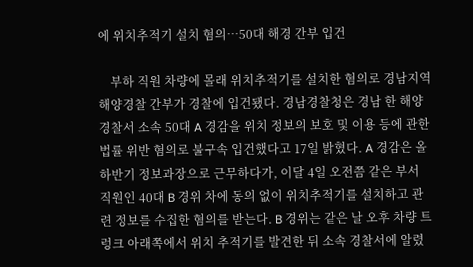에 위치추적기 설치 혐의…50대 해경 간부 입건

    부하 직원 차량에 몰래 위치추적기를 설치한 혐의로 경남지역 해양경찰 간부가 경찰에 입건됐다. 경남경찰청은 경남 한 해양경찰서 소속 50대 A 경감을 위치 정보의 보호 및 이용 등에 관한 법률 위반 혐의로 불구속 입건했다고 17일 밝혔다. A 경감은 올 하반기 정보과장으로 근무하다가, 이달 4일 오전쯤 같은 부서 직원인 40대 B 경위 차에 동의 없이 위치추적기를 설치하고 관련 정보를 수집한 혐의를 받는다. B 경위는 같은 날 오후 차량 트렁크 아래쪽에서 위치 추적기를 발견한 뒤 소속 경찰서에 알렸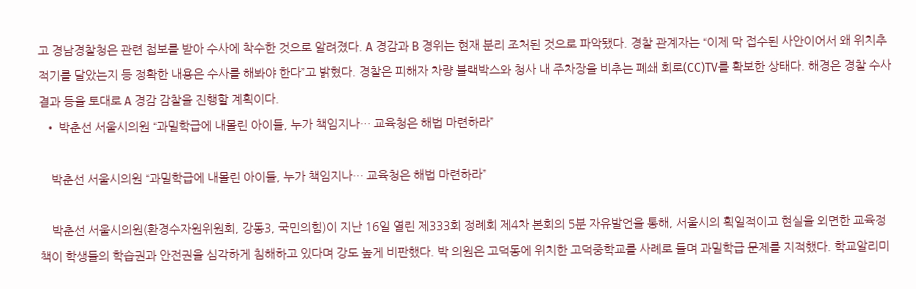고 경남경찰청은 관련 첩보를 받아 수사에 착수한 것으로 알려졌다. A 경감과 B 경위는 현재 분리 조처된 것으로 파악됐다. 경찰 관계자는 “이제 막 접수된 사안이어서 왜 위치추적기를 달았는지 등 정확한 내용은 수사를 해봐야 한다”고 밝혔다. 경찰은 피해자 차량 블랙박스와 청사 내 주차장을 비추는 폐쇄 회로(CC)TV를 확보한 상태다. 해경은 경찰 수사 결과 등을 토대로 A 경감 감찰을 진행할 계획이다.
  • 박춘선 서울시의원 “과밀학급에 내몰린 아이들, 누가 책임지나… 교육청은 해법 마련하라”

    박춘선 서울시의원 “과밀학급에 내몰린 아이들, 누가 책임지나… 교육청은 해법 마련하라”

    박춘선 서울시의원(환경수자원위원회, 강동3, 국민의힘)이 지난 16일 열린 제333회 정례회 제4차 본회의 5분 자유발언을 통해, 서울시의 획일적이고 현실을 외면한 교육정책이 학생들의 학습권과 안전권을 심각하게 침해하고 있다며 강도 높게 비판했다. 박 의원은 고덕동에 위치한 고덕중학교를 사례로 들며 과밀학급 문제를 지적했다. 학교알리미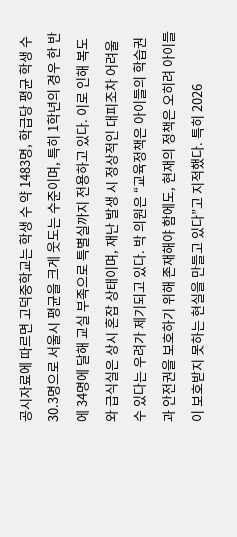공시자료에 따르면 고덕중학교는 학생 수 약 1483명, 학급당 평균 학생 수 30.3명으로 서울시 평균을 크게 웃도는 수준이며, 특히 1학년의 경우 한 반에 34명에 달해 교실 부족으로 특별실까지 전용하고 있다. 이로 인해 복도와 급식실은 상시 혼잡 상태이며, 재난 발생 시 정상적인 대피조차 어려울 수 있다는 우려가 제기되고 있다. 박 의원은 “교육정책은 아이들의 학습권과 안전권을 보호하기 위해 존재해야 함에도, 현재의 정책은 오히려 아이들이 보호받지 못하는 현실을 만들고 있다”고 지적했다. 특히 2026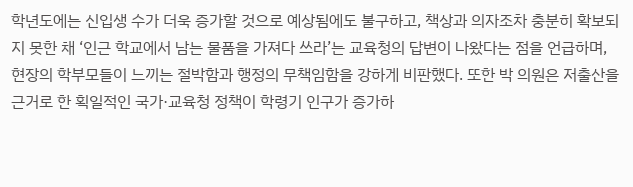학년도에는 신입생 수가 더욱 증가할 것으로 예상됨에도 불구하고, 책상과 의자조차 충분히 확보되지 못한 채 ‘인근 학교에서 남는 물품을 가져다 쓰라’는 교육청의 답변이 나왔다는 점을 언급하며, 현장의 학부모들이 느끼는 절박함과 행정의 무책임함을 강하게 비판했다. 또한 박 의원은 저출산을 근거로 한 획일적인 국가·교육청 정책이 학령기 인구가 증가하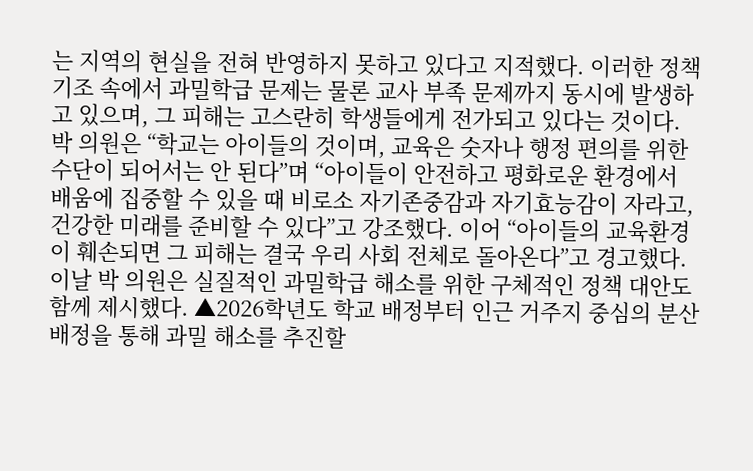는 지역의 현실을 전혀 반영하지 못하고 있다고 지적했다. 이러한 정책 기조 속에서 과밀학급 문제는 물론 교사 부족 문제까지 동시에 발생하고 있으며, 그 피해는 고스란히 학생들에게 전가되고 있다는 것이다. 박 의원은 “학교는 아이들의 것이며, 교육은 숫자나 행정 편의를 위한 수단이 되어서는 안 된다”며 “아이들이 안전하고 평화로운 환경에서 배움에 집중할 수 있을 때 비로소 자기존중감과 자기효능감이 자라고, 건강한 미래를 준비할 수 있다”고 강조했다. 이어 “아이들의 교육환경이 훼손되면 그 피해는 결국 우리 사회 전체로 돌아온다”고 경고했다. 이날 박 의원은 실질적인 과밀학급 해소를 위한 구체적인 정책 대안도 함께 제시했다. ▲2026학년도 학교 배정부터 인근 거주지 중심의 분산 배정을 통해 과밀 해소를 추진할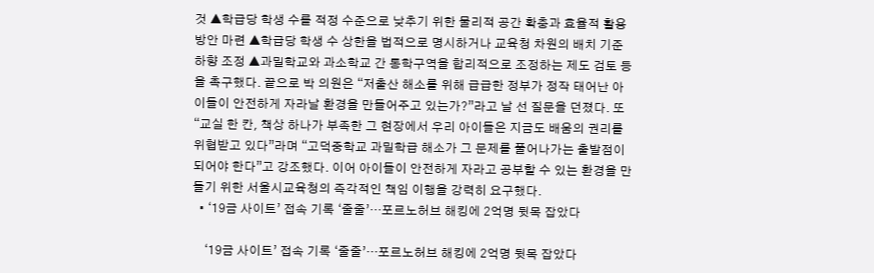것 ▲학급당 학생 수를 적정 수준으로 낮추기 위한 물리적 공간 확충과 효율적 활용 방안 마련 ▲학급당 학생 수 상한을 법적으로 명시하거나 교육청 차원의 배치 기준 하향 조정 ▲과밀학교와 과소학교 간 통학구역을 합리적으로 조정하는 제도 검토 등을 촉구했다. 끝으로 박 의원은 “저출산 해소를 위해 급급한 정부가 정작 태어난 아이들이 안전하게 자라날 환경을 만들어주고 있는가?”라고 날 선 질문을 던졌다. 또 “교실 한 칸, 책상 하나가 부족한 그 현장에서 우리 아이들은 지금도 배움의 권리를 위협받고 있다”라며 “고덕중학교 과밀학급 해소가 그 문제를 풀어나가는 출발점이 되어야 한다”고 강조했다. 이어 아이들이 안전하게 자라고 공부할 수 있는 환경을 만들기 위한 서울시교육청의 즉각적인 책임 이행을 강력히 요구했다.
  • ‘19금 사이트’ 접속 기록 ‘줄줄’…포르노허브 해킹에 2억명 뒷목 잡았다

    ‘19금 사이트’ 접속 기록 ‘줄줄’…포르노허브 해킹에 2억명 뒷목 잡았다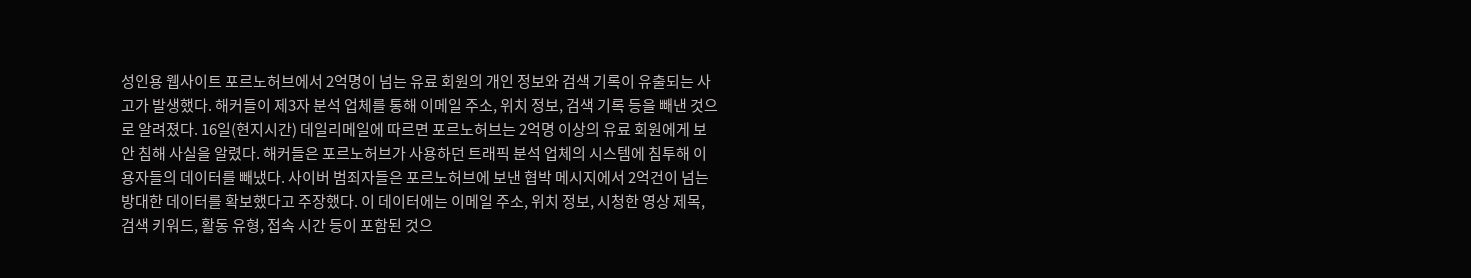성인용 웹사이트 포르노허브에서 2억명이 넘는 유료 회원의 개인 정보와 검색 기록이 유출되는 사고가 발생했다. 해커들이 제3자 분석 업체를 통해 이메일 주소, 위치 정보, 검색 기록 등을 빼낸 것으로 알려졌다. 16일(현지시간) 데일리메일에 따르면 포르노허브는 2억명 이상의 유료 회원에게 보안 침해 사실을 알렸다. 해커들은 포르노허브가 사용하던 트래픽 분석 업체의 시스템에 침투해 이용자들의 데이터를 빼냈다. 사이버 범죄자들은 포르노허브에 보낸 협박 메시지에서 2억건이 넘는 방대한 데이터를 확보했다고 주장했다. 이 데이터에는 이메일 주소, 위치 정보, 시청한 영상 제목, 검색 키워드, 활동 유형, 접속 시간 등이 포함된 것으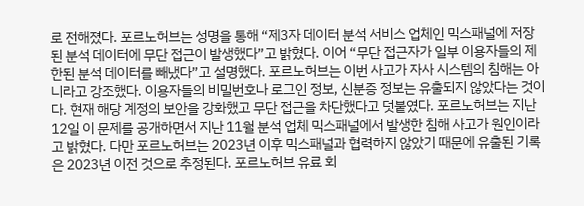로 전해졌다. 포르노허브는 성명을 통해 “제3자 데이터 분석 서비스 업체인 믹스패널에 저장된 분석 데이터에 무단 접근이 발생했다”고 밝혔다. 이어 “무단 접근자가 일부 이용자들의 제한된 분석 데이터를 빼냈다”고 설명했다. 포르노허브는 이번 사고가 자사 시스템의 침해는 아니라고 강조했다. 이용자들의 비밀번호나 로그인 정보, 신분증 정보는 유출되지 않았다는 것이다. 현재 해당 계정의 보안을 강화했고 무단 접근을 차단했다고 덧붙였다. 포르노허브는 지난 12일 이 문제를 공개하면서 지난 11월 분석 업체 믹스패널에서 발생한 침해 사고가 원인이라고 밝혔다. 다만 포르노허브는 2023년 이후 믹스패널과 협력하지 않았기 때문에 유출된 기록은 2023년 이전 것으로 추정된다. 포르노허브 유료 회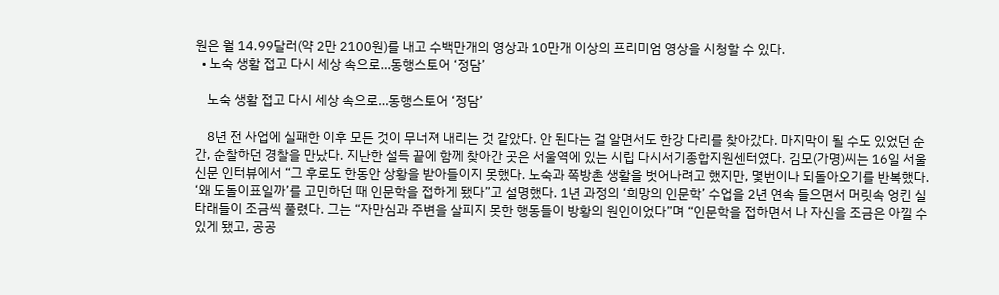원은 월 14.99달러(약 2만 2100원)를 내고 수백만개의 영상과 10만개 이상의 프리미엄 영상을 시청할 수 있다.
  • 노숙 생활 접고 다시 세상 속으로…동행스토어 ‘정담’

    노숙 생활 접고 다시 세상 속으로…동행스토어 ‘정담’

    8년 전 사업에 실패한 이후 모든 것이 무너져 내리는 것 같았다. 안 된다는 걸 알면서도 한강 다리를 찾아갔다. 마지막이 될 수도 있었던 순간, 순찰하던 경찰을 만났다. 지난한 설득 끝에 함께 찾아간 곳은 서울역에 있는 시립 다시서기종합지원센터였다. 김모(가명)씨는 16일 서울신문 인터뷰에서 “그 후로도 한동안 상황을 받아들이지 못했다. 노숙과 쪽방촌 생활을 벗어나려고 했지만, 몇번이나 되돌아오기를 반복했다. ‘왜 도돌이표일까’를 고민하던 때 인문학을 접하게 됐다”고 설명했다. 1년 과정의 ‘희망의 인문학’ 수업을 2년 연속 들으면서 머릿속 엉킨 실타래들이 조금씩 풀렸다. 그는 “자만심과 주변을 살피지 못한 행동들이 방황의 원인이었다”며 “인문학을 접하면서 나 자신을 조금은 아낄 수 있게 됐고, 공공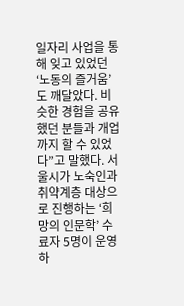일자리 사업을 통해 잊고 있었던 ‘노동의 즐거움’도 깨달았다. 비슷한 경험을 공유했던 분들과 개업까지 할 수 있었다”고 말했다. 서울시가 노숙인과 취약계층 대상으로 진행하는 ‘희망의 인문학’ 수료자 5명이 운영하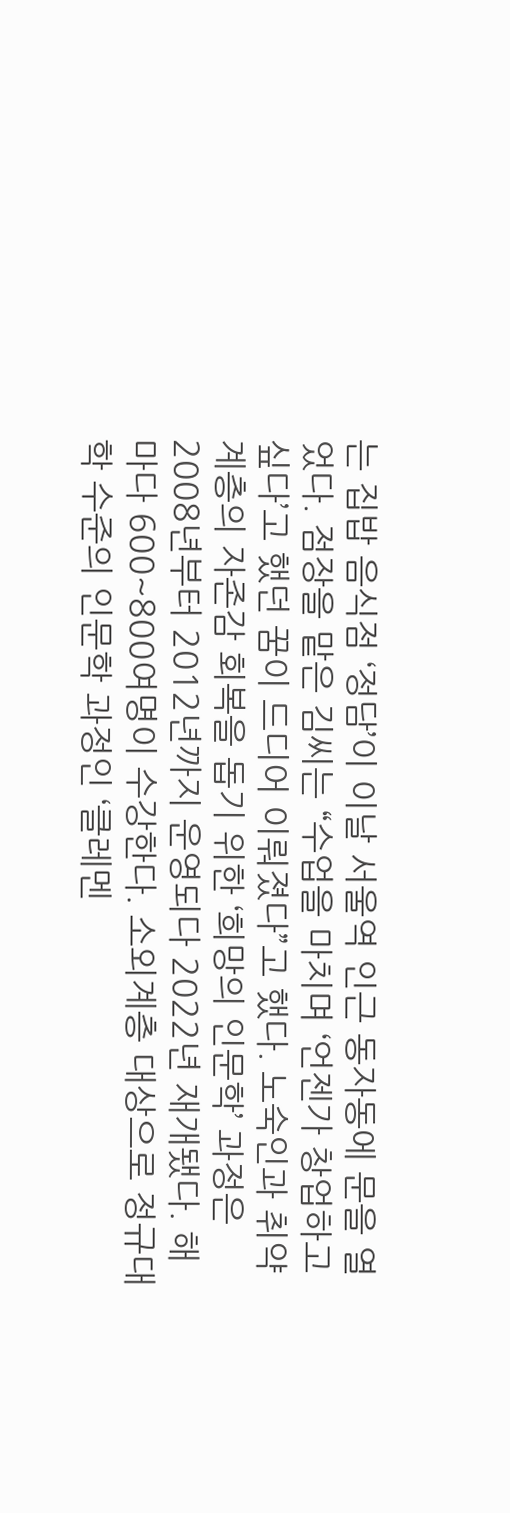는 집밥 음식점 ‘정담’이 이날 서울역 인근 동자동에 문을 열었다. 점장을 맡은 김씨는 “수업을 마치며 ‘언젠가 창업하고 싶다’고 했던 꿈이 드디어 이뤄졌다”고 했다. 노숙인과 취약계층의 자존감 회복을 돕기 위한 ‘희망의 인문학’ 과정은 2008년부터 2012년까지 운영되다 2022년 재개됐다. 해마다 600~800여명이 수강한다. 소외계층 대상으로 정규대학 수준의 인문학 과정인 ‘클레멘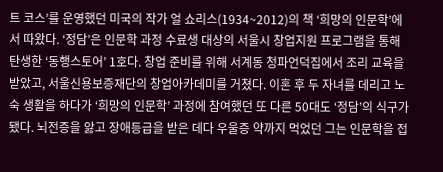트 코스’를 운영했던 미국의 작가 얼 쇼리스(1934~2012)의 책 ‘희망의 인문학’에서 따왔다. ‘정담’은 인문학 과정 수료생 대상의 서울시 창업지원 프로그램을 통해 탄생한 ‘동행스토어’ 1호다. 창업 준비를 위해 서계동 청파언덕집에서 조리 교육을 받았고, 서울신용보증재단의 창업아카데미를 거쳤다. 이혼 후 두 자녀를 데리고 노숙 생활을 하다가 ‘희망의 인문학’ 과정에 참여했던 또 다른 50대도 ‘정담’의 식구가 됐다. 뇌전증을 앓고 장애등급을 받은 데다 우울증 약까지 먹었던 그는 인문학을 접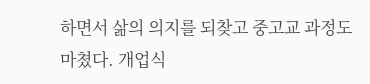하면서 삶의 의지를 되찾고 중고교 과정도 마쳤다. 개업식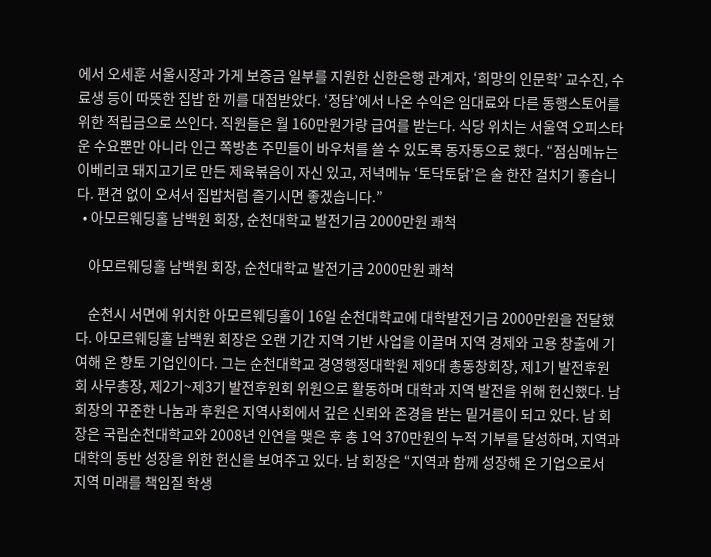에서 오세훈 서울시장과 가게 보증금 일부를 지원한 신한은행 관계자, ‘희망의 인문학’ 교수진, 수료생 등이 따뜻한 집밥 한 끼를 대접받았다. ‘정담’에서 나온 수익은 임대료와 다른 동행스토어를 위한 적립금으로 쓰인다. 직원들은 월 160만원가량 급여를 받는다. 식당 위치는 서울역 오피스타운 수요뿐만 아니라 인근 쪽방촌 주민들이 바우처를 쓸 수 있도록 동자동으로 했다. “점심메뉴는 이베리코 돼지고기로 만든 제육볶음이 자신 있고, 저녁메뉴 ‘토닥토닭’은 술 한잔 걸치기 좋습니다. 편견 없이 오셔서 집밥처럼 즐기시면 좋겠습니다.”
  • 아모르웨딩홀 남백원 회장, 순천대학교 발전기금 2000만원 쾌척

    아모르웨딩홀 남백원 회장, 순천대학교 발전기금 2000만원 쾌척

    순천시 서면에 위치한 아모르웨딩홀이 16일 순천대학교에 대학발전기금 2000만원을 전달했다. 아모르웨딩홀 남백원 회장은 오랜 기간 지역 기반 사업을 이끌며 지역 경제와 고용 창출에 기여해 온 향토 기업인이다. 그는 순천대학교 경영행정대학원 제9대 총동창회장, 제1기 발전후원회 사무총장, 제2기~제3기 발전후원회 위원으로 활동하며 대학과 지역 발전을 위해 헌신했다. 남 회장의 꾸준한 나눔과 후원은 지역사회에서 깊은 신뢰와 존경을 받는 밑거름이 되고 있다. 남 회장은 국립순천대학교와 2008년 인연을 맺은 후 총 1억 370만원의 누적 기부를 달성하며, 지역과 대학의 동반 성장을 위한 헌신을 보여주고 있다. 남 회장은 “지역과 함께 성장해 온 기업으로서 지역 미래를 책임질 학생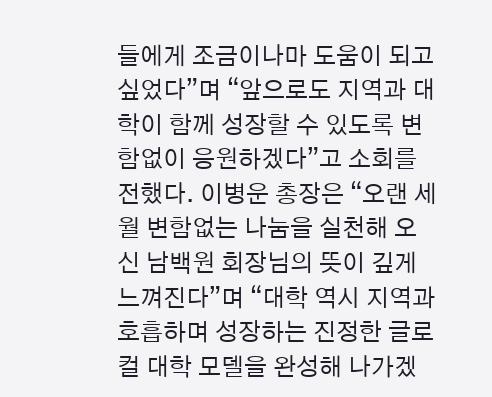들에게 조금이나마 도움이 되고 싶었다”며 “앞으로도 지역과 대학이 함께 성장할 수 있도록 변함없이 응원하겠다”고 소회를 전했다. 이병운 총장은 “오랜 세월 변함없는 나눔을 실천해 오신 남백원 회장님의 뜻이 깊게 느껴진다”며 “대학 역시 지역과 호흡하며 성장하는 진정한 글로컬 대학 모델을 완성해 나가겠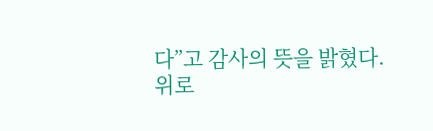다”고 감사의 뜻을 밝혔다.
위로